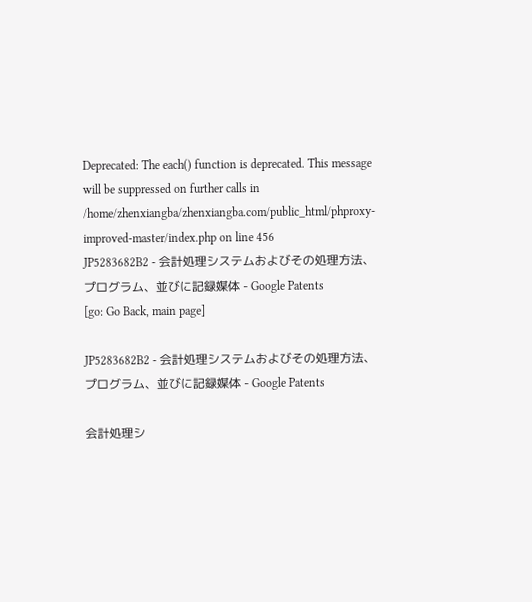Deprecated: The each() function is deprecated. This message will be suppressed on further calls in /home/zhenxiangba/zhenxiangba.com/public_html/phproxy-improved-master/index.php on line 456
JP5283682B2 - 会計処理システムおよびその処理方法、プログラム、並びに記録媒体 - Google Patents
[go: Go Back, main page]

JP5283682B2 - 会計処理システムおよびその処理方法、プログラム、並びに記録媒体 - Google Patents

会計処理シ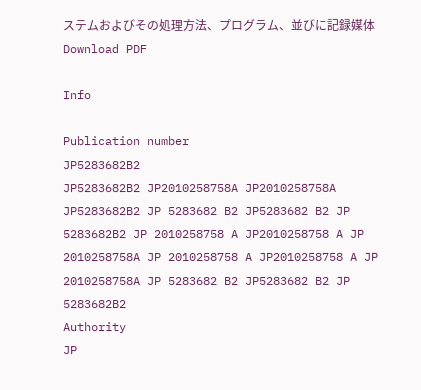ステムおよびその処理方法、プログラム、並びに記録媒体 Download PDF

Info

Publication number
JP5283682B2
JP5283682B2 JP2010258758A JP2010258758A JP5283682B2 JP 5283682 B2 JP5283682 B2 JP 5283682B2 JP 2010258758 A JP2010258758 A JP 2010258758A JP 2010258758 A JP2010258758 A JP 2010258758A JP 5283682 B2 JP5283682 B2 JP 5283682B2
Authority
JP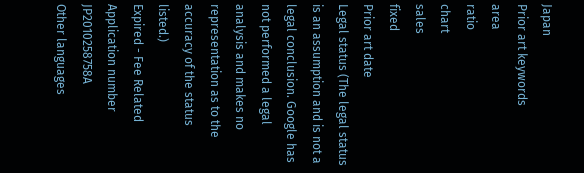Japan
Prior art keywords
area
ratio
chart
sales
fixed
Prior art date
Legal status (The legal status is an assumption and is not a legal conclusion. Google has not performed a legal analysis and makes no representation as to the accuracy of the status listed.)
Expired - Fee Related
Application number
JP2010258758A
Other languages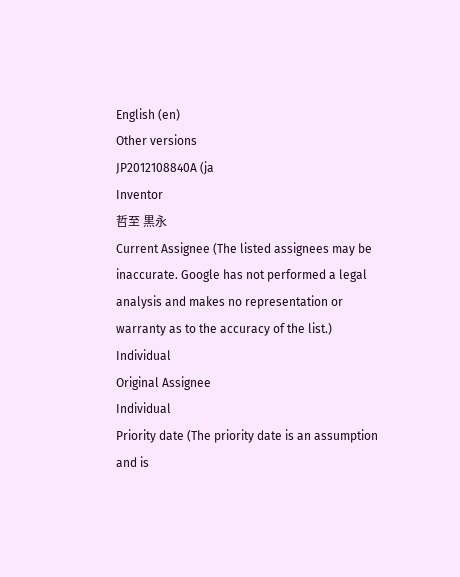English (en)
Other versions
JP2012108840A (ja
Inventor
哲至 黒永
Current Assignee (The listed assignees may be inaccurate. Google has not performed a legal analysis and makes no representation or warranty as to the accuracy of the list.)
Individual
Original Assignee
Individual
Priority date (The priority date is an assumption and is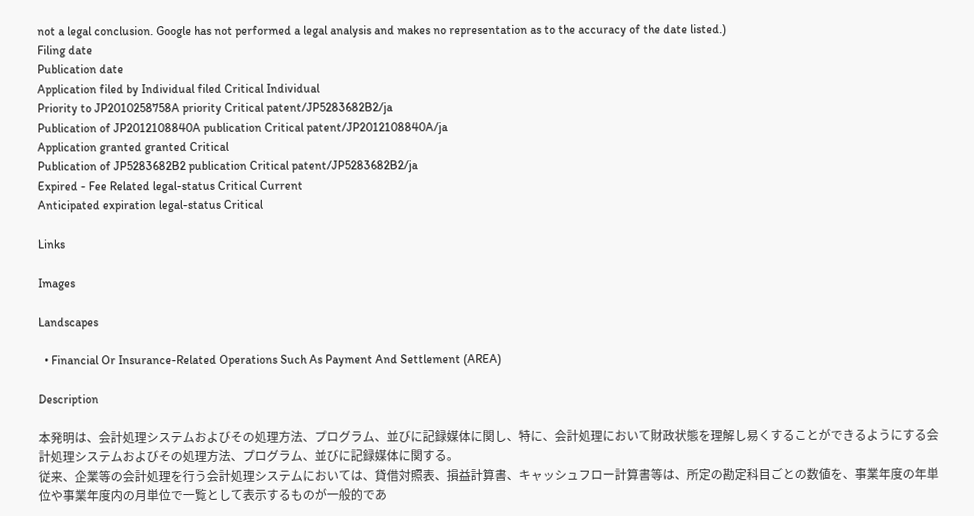not a legal conclusion. Google has not performed a legal analysis and makes no representation as to the accuracy of the date listed.)
Filing date
Publication date
Application filed by Individual filed Critical Individual
Priority to JP2010258758A priority Critical patent/JP5283682B2/ja
Publication of JP2012108840A publication Critical patent/JP2012108840A/ja
Application granted granted Critical
Publication of JP5283682B2 publication Critical patent/JP5283682B2/ja
Expired - Fee Related legal-status Critical Current
Anticipated expiration legal-status Critical

Links

Images

Landscapes

  • Financial Or Insurance-Related Operations Such As Payment And Settlement (AREA)

Description

本発明は、会計処理システムおよびその処理方法、プログラム、並びに記録媒体に関し、特に、会計処理において財政状態を理解し易くすることができるようにする会計処理システムおよびその処理方法、プログラム、並びに記録媒体に関する。
従来、企業等の会計処理を行う会計処理システムにおいては、貸借対照表、損益計算書、キャッシュフロー計算書等は、所定の勘定科目ごとの数値を、事業年度の年単位や事業年度内の月単位で一覧として表示するものが一般的であ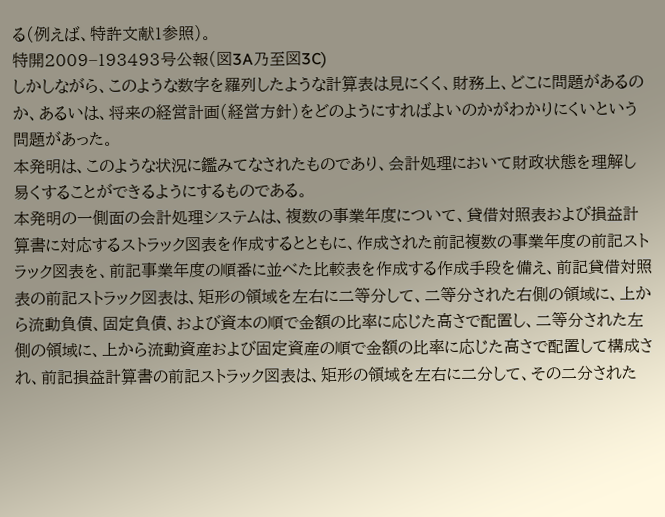る(例えば、特許文献1参照)。
特開2009−193493号公報(図3A乃至図3C)
しかしながら、このような数字を羅列したような計算表は見にくく、財務上、どこに問題があるのか、あるいは、将来の経営計画(経営方針)をどのようにすればよいのかがわかりにくいという問題があった。
本発明は、このような状況に鑑みてなされたものであり、会計処理において財政状態を理解し易くすることができるようにするものである。
本発明の一側面の会計処理システムは、複数の事業年度について、貸借対照表および損益計算書に対応するストラック図表を作成するとともに、作成された前記複数の事業年度の前記ストラック図表を、前記事業年度の順番に並べた比較表を作成する作成手段を備え、前記貸借対照表の前記ストラック図表は、矩形の領域を左右に二等分して、二等分された右側の領域に、上から流動負債、固定負債、および資本の順で金額の比率に応じた高さで配置し、二等分された左側の領域に、上から流動資産および固定資産の順で金額の比率に応じた高さで配置して構成され、前記損益計算書の前記ストラック図表は、矩形の領域を左右に二分して、その二分された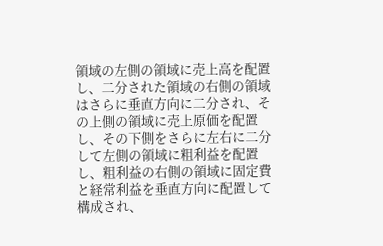領域の左側の領域に売上高を配置し、二分された領域の右側の領域はさらに垂直方向に二分され、その上側の領域に売上原価を配置し、その下側をさらに左右に二分して左側の領域に粗利益を配置し、粗利益の右側の領域に固定費と経常利益を垂直方向に配置して構成され、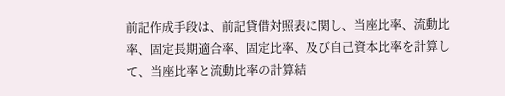前記作成手段は、前記貸借対照表に関し、当座比率、流動比率、固定長期適合率、固定比率、及び自己資本比率を計算して、当座比率と流動比率の計算結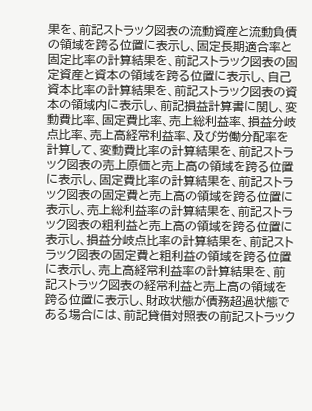果を、前記ストラック図表の流動資産と流動負債の領域を跨る位置に表示し、固定長期適合率と固定比率の計算結果を、前記ストラック図表の固定資産と資本の領域を跨る位置に表示し、自己資本比率の計算結果を、前記ストラック図表の資本の領域内に表示し、前記損益計算書に関し、変動費比率、固定費比率、売上総利益率、損益分岐点比率、売上高経常利益率、及び労働分配率を計算して、変動費比率の計算結果を、前記ストラック図表の売上原価と売上高の領域を跨る位置に表示し、固定費比率の計算結果を、前記ストラック図表の固定費と売上高の領域を跨る位置に表示し、売上総利益率の計算結果を、前記ストラック図表の粗利益と売上高の領域を跨る位置に表示し、損益分岐点比率の計算結果を、前記ストラック図表の固定費と粗利益の領域を跨る位置に表示し、売上高経常利益率の計算結果を、前記ストラック図表の経常利益と売上高の領域を跨る位置に表示し、財政状態が債務超過状態である場合には、前記貸借対照表の前記ストラック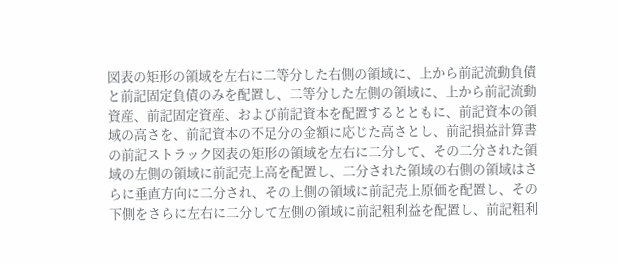図表の矩形の領域を左右に二等分した右側の領域に、上から前記流動負債と前記固定負債のみを配置し、二等分した左側の領域に、上から前記流動資産、前記固定資産、および前記資本を配置するとともに、前記資本の領域の高さを、前記資本の不足分の金額に応じた高さとし、前記損益計算書の前記ストラック図表の矩形の領域を左右に二分して、その二分された領域の左側の領域に前記売上高を配置し、二分された領域の右側の領域はさらに垂直方向に二分され、その上側の領域に前記売上原価を配置し、その下側をさらに左右に二分して左側の領域に前記粗利益を配置し、前記粗利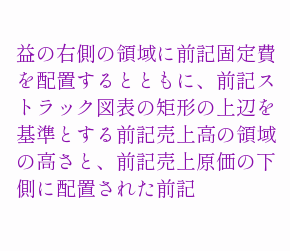益の右側の領域に前記固定費を配置するとともに、前記ストラック図表の矩形の上辺を基準とする前記売上高の領域の高さと、前記売上原価の下側に配置された前記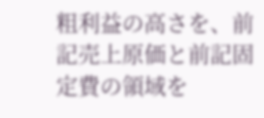粗利益の高さを、前記売上原価と前記固定費の領域を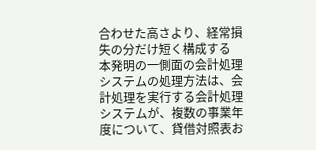合わせた高さより、経常損失の分だけ短く構成する
本発明の一側面の会計処理システムの処理方法は、会計処理を実行する会計処理システムが、複数の事業年度について、貸借対照表お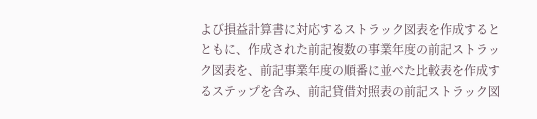よび損益計算書に対応するストラック図表を作成するとともに、作成された前記複数の事業年度の前記ストラック図表を、前記事業年度の順番に並べた比較表を作成するステップを含み、前記貸借対照表の前記ストラック図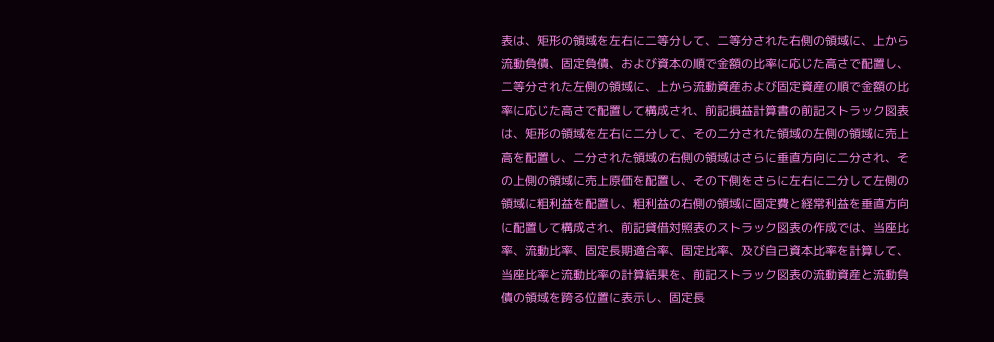表は、矩形の領域を左右に二等分して、二等分された右側の領域に、上から流動負債、固定負債、および資本の順で金額の比率に応じた高さで配置し、二等分された左側の領域に、上から流動資産および固定資産の順で金額の比率に応じた高さで配置して構成され、前記損益計算書の前記ストラック図表は、矩形の領域を左右に二分して、その二分された領域の左側の領域に売上高を配置し、二分された領域の右側の領域はさらに垂直方向に二分され、その上側の領域に売上原価を配置し、その下側をさらに左右に二分して左側の領域に粗利益を配置し、粗利益の右側の領域に固定費と経常利益を垂直方向に配置して構成され、前記貸借対照表のストラック図表の作成では、当座比率、流動比率、固定長期適合率、固定比率、及び自己資本比率を計算して、当座比率と流動比率の計算結果を、前記ストラック図表の流動資産と流動負債の領域を跨る位置に表示し、固定長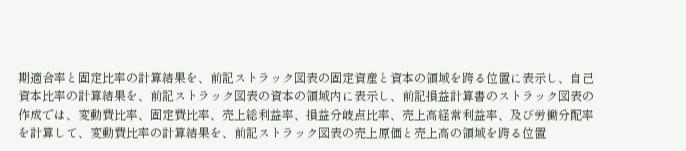期適合率と固定比率の計算結果を、前記ストラック図表の固定資産と資本の領域を跨る位置に表示し、自己資本比率の計算結果を、前記ストラック図表の資本の領域内に表示し、前記損益計算書のストラック図表の作成では、変動費比率、固定費比率、売上総利益率、損益分岐点比率、売上高経常利益率、及び労働分配率を計算して、変動費比率の計算結果を、前記ストラック図表の売上原価と売上高の領域を跨る位置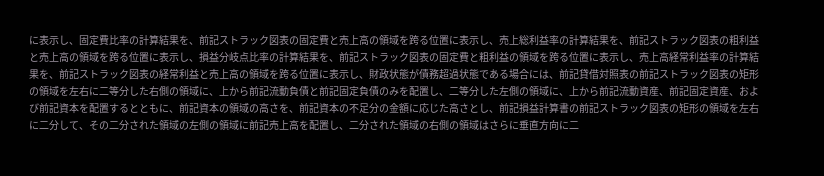に表示し、固定費比率の計算結果を、前記ストラック図表の固定費と売上高の領域を跨る位置に表示し、売上総利益率の計算結果を、前記ストラック図表の粗利益と売上高の領域を跨る位置に表示し、損益分岐点比率の計算結果を、前記ストラック図表の固定費と粗利益の領域を跨る位置に表示し、売上高経常利益率の計算結果を、前記ストラック図表の経常利益と売上高の領域を跨る位置に表示し、財政状態が債務超過状態である場合には、前記貸借対照表の前記ストラック図表の矩形の領域を左右に二等分した右側の領域に、上から前記流動負債と前記固定負債のみを配置し、二等分した左側の領域に、上から前記流動資産、前記固定資産、および前記資本を配置するとともに、前記資本の領域の高さを、前記資本の不足分の金額に応じた高さとし、前記損益計算書の前記ストラック図表の矩形の領域を左右に二分して、その二分された領域の左側の領域に前記売上高を配置し、二分された領域の右側の領域はさらに垂直方向に二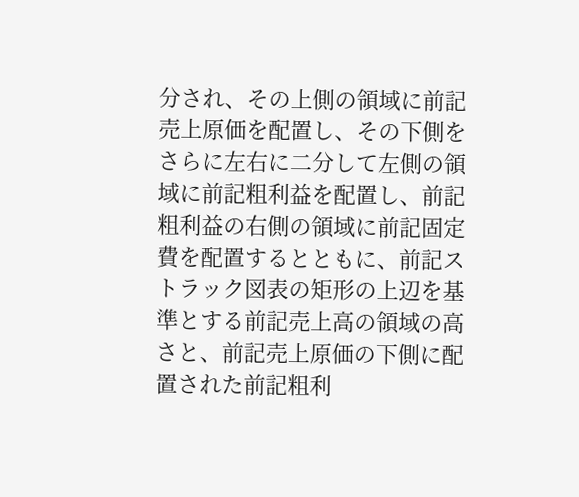分され、その上側の領域に前記売上原価を配置し、その下側をさらに左右に二分して左側の領域に前記粗利益を配置し、前記粗利益の右側の領域に前記固定費を配置するとともに、前記ストラック図表の矩形の上辺を基準とする前記売上高の領域の高さと、前記売上原価の下側に配置された前記粗利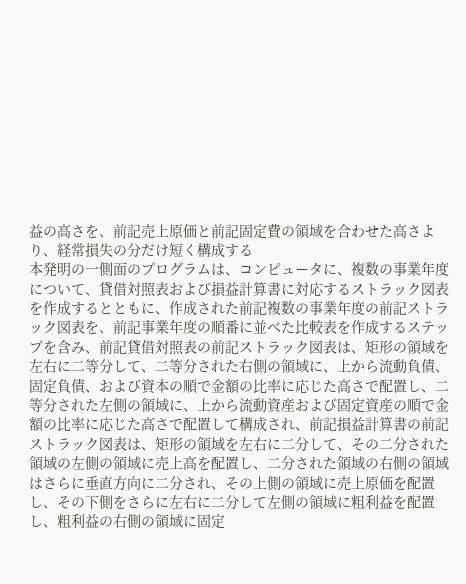益の高さを、前記売上原価と前記固定費の領域を合わせた高さより、経常損失の分だけ短く構成する
本発明の一側面のプログラムは、コンピュータに、複数の事業年度について、貸借対照表および損益計算書に対応するストラック図表を作成するとともに、作成された前記複数の事業年度の前記ストラック図表を、前記事業年度の順番に並べた比較表を作成するステップを含み、前記貸借対照表の前記ストラック図表は、矩形の領域を左右に二等分して、二等分された右側の領域に、上から流動負債、固定負債、および資本の順で金額の比率に応じた高さで配置し、二等分された左側の領域に、上から流動資産および固定資産の順で金額の比率に応じた高さで配置して構成され、前記損益計算書の前記ストラック図表は、矩形の領域を左右に二分して、その二分された領域の左側の領域に売上高を配置し、二分された領域の右側の領域はさらに垂直方向に二分され、その上側の領域に売上原価を配置し、その下側をさらに左右に二分して左側の領域に粗利益を配置し、粗利益の右側の領域に固定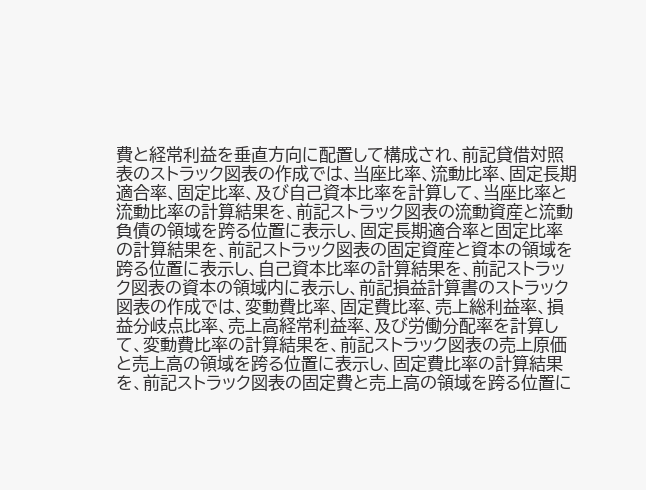費と経常利益を垂直方向に配置して構成され、前記貸借対照表のストラック図表の作成では、当座比率、流動比率、固定長期適合率、固定比率、及び自己資本比率を計算して、当座比率と流動比率の計算結果を、前記ストラック図表の流動資産と流動負債の領域を跨る位置に表示し、固定長期適合率と固定比率の計算結果を、前記ストラック図表の固定資産と資本の領域を跨る位置に表示し、自己資本比率の計算結果を、前記ストラック図表の資本の領域内に表示し、前記損益計算書のストラック図表の作成では、変動費比率、固定費比率、売上総利益率、損益分岐点比率、売上高経常利益率、及び労働分配率を計算して、変動費比率の計算結果を、前記ストラック図表の売上原価と売上高の領域を跨る位置に表示し、固定費比率の計算結果を、前記ストラック図表の固定費と売上高の領域を跨る位置に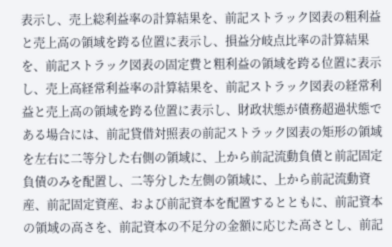表示し、売上総利益率の計算結果を、前記ストラック図表の粗利益と売上高の領域を跨る位置に表示し、損益分岐点比率の計算結果を、前記ストラック図表の固定費と粗利益の領域を跨る位置に表示し、売上高経常利益率の計算結果を、前記ストラック図表の経常利益と売上高の領域を跨る位置に表示し、財政状態が債務超過状態である場合には、前記貸借対照表の前記ストラック図表の矩形の領域を左右に二等分した右側の領域に、上から前記流動負債と前記固定負債のみを配置し、二等分した左側の領域に、上から前記流動資産、前記固定資産、および前記資本を配置するとともに、前記資本の領域の高さを、前記資本の不足分の金額に応じた高さとし、前記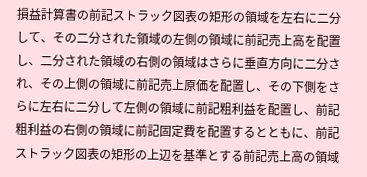損益計算書の前記ストラック図表の矩形の領域を左右に二分して、その二分された領域の左側の領域に前記売上高を配置し、二分された領域の右側の領域はさらに垂直方向に二分され、その上側の領域に前記売上原価を配置し、その下側をさらに左右に二分して左側の領域に前記粗利益を配置し、前記粗利益の右側の領域に前記固定費を配置するとともに、前記ストラック図表の矩形の上辺を基準とする前記売上高の領域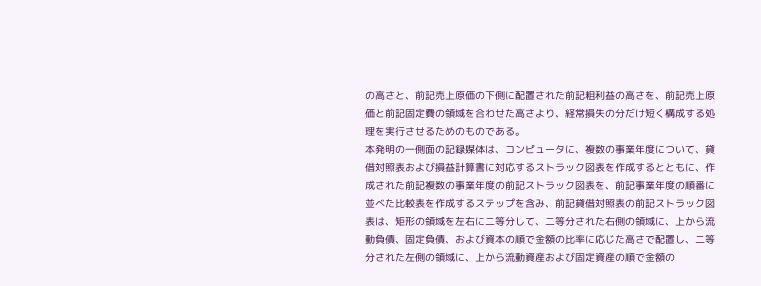の高さと、前記売上原価の下側に配置された前記粗利益の高さを、前記売上原価と前記固定費の領域を合わせた高さより、経常損失の分だけ短く構成する処理を実行させるためのものである。
本発明の一側面の記録媒体は、コンピュータに、複数の事業年度について、貸借対照表および損益計算書に対応するストラック図表を作成するとともに、作成された前記複数の事業年度の前記ストラック図表を、前記事業年度の順番に並べた比較表を作成するステップを含み、前記貸借対照表の前記ストラック図表は、矩形の領域を左右に二等分して、二等分された右側の領域に、上から流動負債、固定負債、および資本の順で金額の比率に応じた高さで配置し、二等分された左側の領域に、上から流動資産および固定資産の順で金額の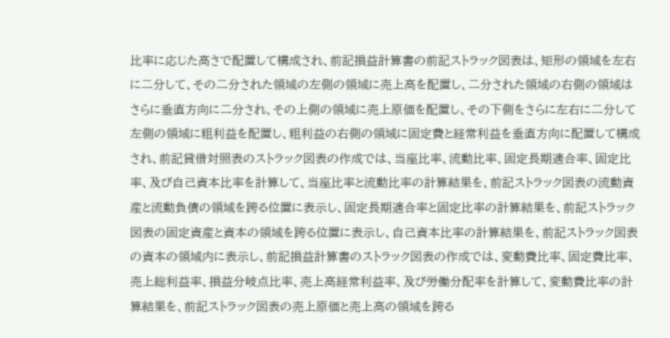比率に応じた高さで配置して構成され、前記損益計算書の前記ストラック図表は、矩形の領域を左右に二分して、その二分された領域の左側の領域に売上高を配置し、二分された領域の右側の領域はさらに垂直方向に二分され、その上側の領域に売上原価を配置し、その下側をさらに左右に二分して左側の領域に粗利益を配置し、粗利益の右側の領域に固定費と経常利益を垂直方向に配置して構成され、前記貸借対照表のストラック図表の作成では、当座比率、流動比率、固定長期適合率、固定比率、及び自己資本比率を計算して、当座比率と流動比率の計算結果を、前記ストラック図表の流動資産と流動負債の領域を跨る位置に表示し、固定長期適合率と固定比率の計算結果を、前記ストラック図表の固定資産と資本の領域を跨る位置に表示し、自己資本比率の計算結果を、前記ストラック図表の資本の領域内に表示し、前記損益計算書のストラック図表の作成では、変動費比率、固定費比率、売上総利益率、損益分岐点比率、売上高経常利益率、及び労働分配率を計算して、変動費比率の計算結果を、前記ストラック図表の売上原価と売上高の領域を跨る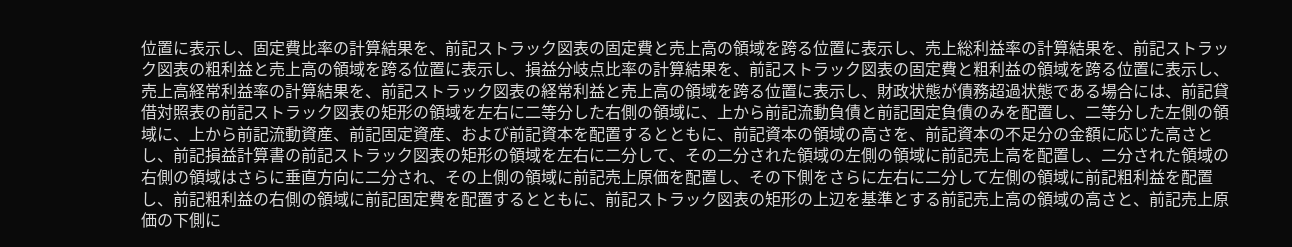位置に表示し、固定費比率の計算結果を、前記ストラック図表の固定費と売上高の領域を跨る位置に表示し、売上総利益率の計算結果を、前記ストラック図表の粗利益と売上高の領域を跨る位置に表示し、損益分岐点比率の計算結果を、前記ストラック図表の固定費と粗利益の領域を跨る位置に表示し、売上高経常利益率の計算結果を、前記ストラック図表の経常利益と売上高の領域を跨る位置に表示し、財政状態が債務超過状態である場合には、前記貸借対照表の前記ストラック図表の矩形の領域を左右に二等分した右側の領域に、上から前記流動負債と前記固定負債のみを配置し、二等分した左側の領域に、上から前記流動資産、前記固定資産、および前記資本を配置するとともに、前記資本の領域の高さを、前記資本の不足分の金額に応じた高さとし、前記損益計算書の前記ストラック図表の矩形の領域を左右に二分して、その二分された領域の左側の領域に前記売上高を配置し、二分された領域の右側の領域はさらに垂直方向に二分され、その上側の領域に前記売上原価を配置し、その下側をさらに左右に二分して左側の領域に前記粗利益を配置し、前記粗利益の右側の領域に前記固定費を配置するとともに、前記ストラック図表の矩形の上辺を基準とする前記売上高の領域の高さと、前記売上原価の下側に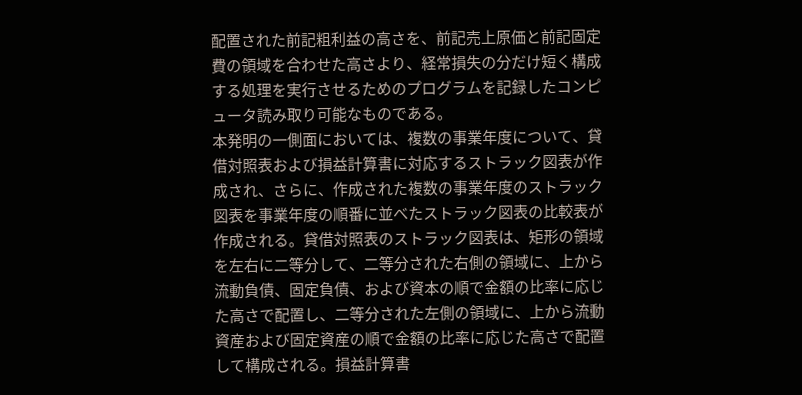配置された前記粗利益の高さを、前記売上原価と前記固定費の領域を合わせた高さより、経常損失の分だけ短く構成する処理を実行させるためのプログラムを記録したコンピュータ読み取り可能なものである。
本発明の一側面においては、複数の事業年度について、貸借対照表および損益計算書に対応するストラック図表が作成され、さらに、作成された複数の事業年度のストラック図表を事業年度の順番に並べたストラック図表の比較表が作成される。貸借対照表のストラック図表は、矩形の領域を左右に二等分して、二等分された右側の領域に、上から流動負債、固定負債、および資本の順で金額の比率に応じた高さで配置し、二等分された左側の領域に、上から流動資産および固定資産の順で金額の比率に応じた高さで配置して構成される。損益計算書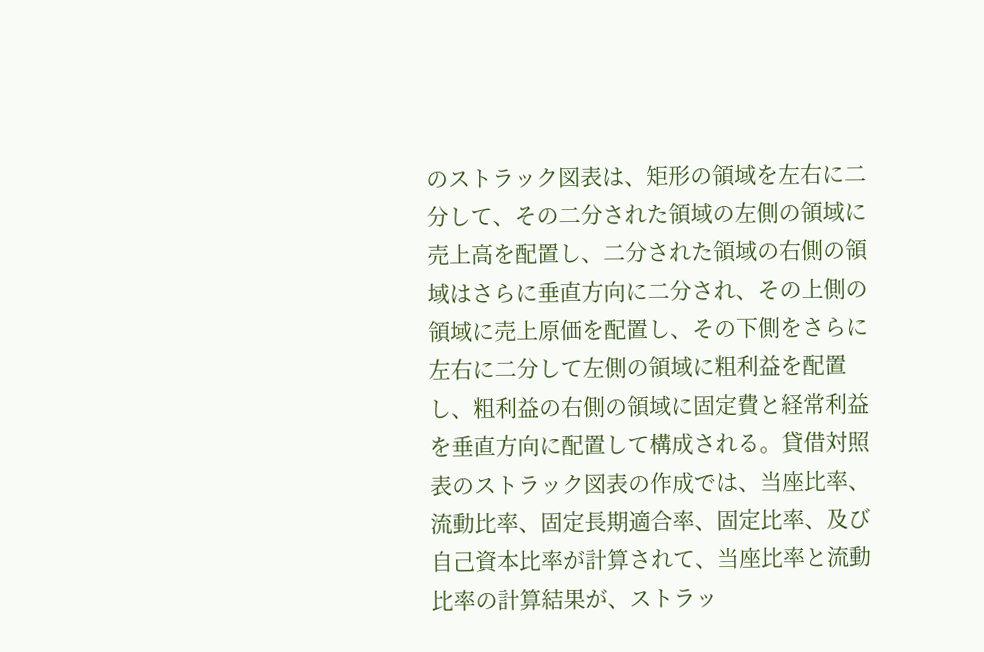のストラック図表は、矩形の領域を左右に二分して、その二分された領域の左側の領域に売上高を配置し、二分された領域の右側の領域はさらに垂直方向に二分され、その上側の領域に売上原価を配置し、その下側をさらに左右に二分して左側の領域に粗利益を配置し、粗利益の右側の領域に固定費と経常利益を垂直方向に配置して構成される。貸借対照表のストラック図表の作成では、当座比率、流動比率、固定長期適合率、固定比率、及び自己資本比率が計算されて、当座比率と流動比率の計算結果が、ストラッ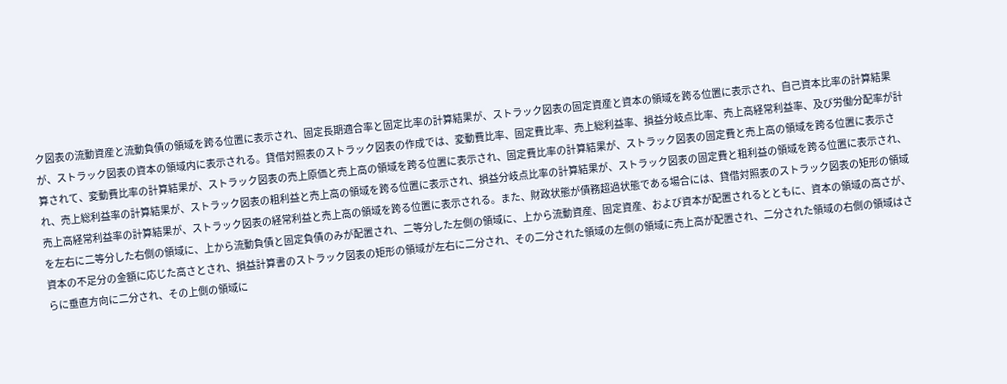ク図表の流動資産と流動負債の領域を跨る位置に表示され、固定長期適合率と固定比率の計算結果が、ストラック図表の固定資産と資本の領域を跨る位置に表示され、自己資本比率の計算結果が、ストラック図表の資本の領域内に表示される。貸借対照表のストラック図表の作成では、変動費比率、固定費比率、売上総利益率、損益分岐点比率、売上高経常利益率、及び労働分配率が計算されて、変動費比率の計算結果が、ストラック図表の売上原価と売上高の領域を跨る位置に表示され、固定費比率の計算結果が、ストラック図表の固定費と売上高の領域を跨る位置に表示され、売上総利益率の計算結果が、ストラック図表の粗利益と売上高の領域を跨る位置に表示され、損益分岐点比率の計算結果が、ストラック図表の固定費と粗利益の領域を跨る位置に表示され、売上高経常利益率の計算結果が、ストラック図表の経常利益と売上高の領域を跨る位置に表示される。また、財政状態が債務超過状態である場合には、貸借対照表のストラック図表の矩形の領域を左右に二等分した右側の領域に、上から流動負債と固定負債のみが配置され、二等分した左側の領域に、上から流動資産、固定資産、および資本が配置されるとともに、資本の領域の高さが、資本の不足分の金額に応じた高さとされ、損益計算書のストラック図表の矩形の領域が左右に二分され、その二分された領域の左側の領域に売上高が配置され、二分された領域の右側の領域はさらに垂直方向に二分され、その上側の領域に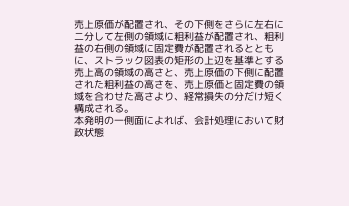売上原価が配置され、その下側をさらに左右に二分して左側の領域に粗利益が配置され、粗利益の右側の領域に固定費が配置されるとともに、ストラック図表の矩形の上辺を基準とする売上高の領域の高さと、売上原価の下側に配置された粗利益の高さを、売上原価と固定費の領域を合わせた高さより、経常損失の分だけ短く構成される。
本発明の一側面によれば、会計処理において財政状態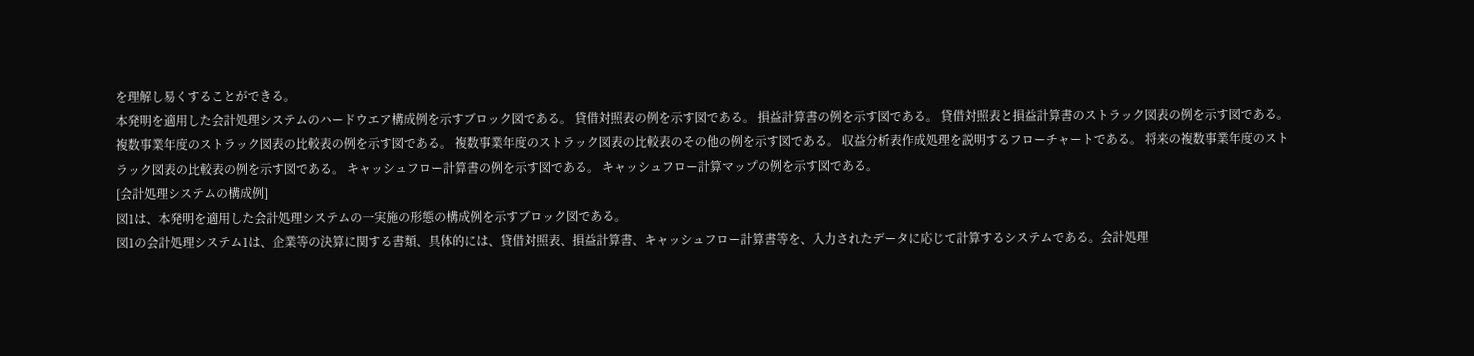を理解し易くすることができる。
本発明を適用した会計処理システムのハードウエア構成例を示すブロック図である。 貸借対照表の例を示す図である。 損益計算書の例を示す図である。 貸借対照表と損益計算書のストラック図表の例を示す図である。 複数事業年度のストラック図表の比較表の例を示す図である。 複数事業年度のストラック図表の比較表のその他の例を示す図である。 収益分析表作成処理を説明するフローチャートである。 将来の複数事業年度のストラック図表の比較表の例を示す図である。 キャッシュフロー計算書の例を示す図である。 キャッシュフロー計算マップの例を示す図である。
[会計処理システムの構成例]
図1は、本発明を適用した会計処理システムの一実施の形態の構成例を示すブロック図である。
図1の会計処理システム1は、企業等の決算に関する書類、具体的には、貸借対照表、損益計算書、キャッシュフロー計算書等を、入力されたデータに応じて計算するシステムである。会計処理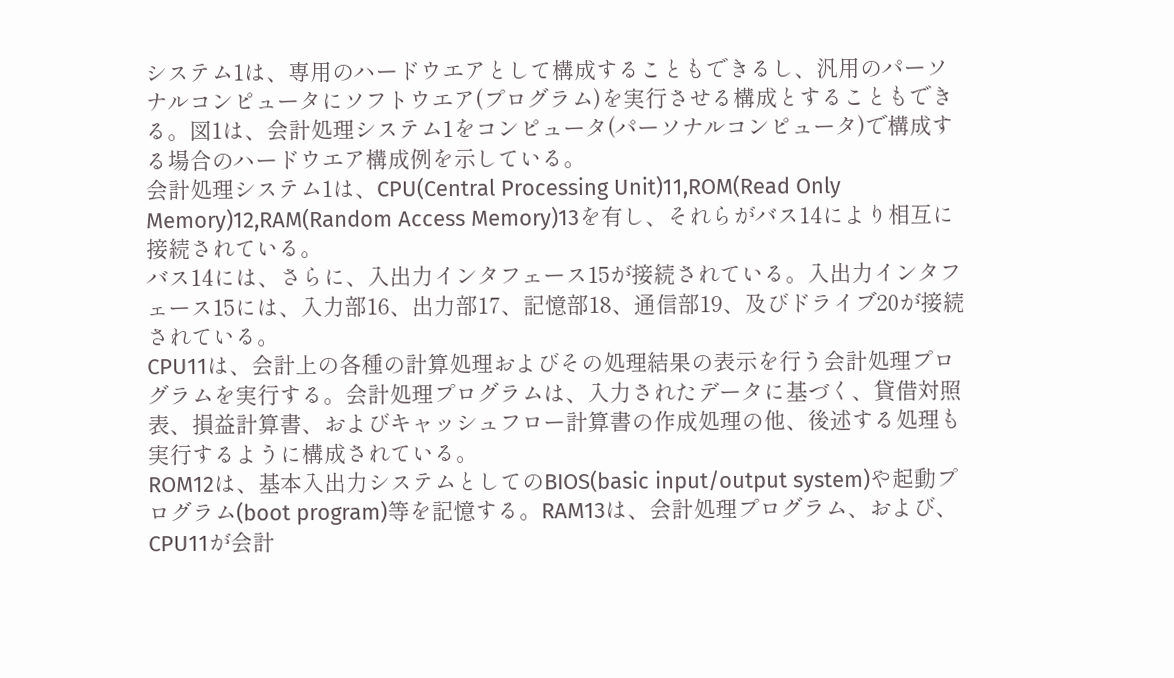システム1は、専用のハードウエアとして構成することもできるし、汎用のパーソナルコンピュータにソフトウエア(プログラム)を実行させる構成とすることもできる。図1は、会計処理システム1をコンピュータ(パーソナルコンピュータ)で構成する場合のハードウエア構成例を示している。
会計処理システム1は、CPU(Central Processing Unit)11,ROM(Read Only Memory)12,RAM(Random Access Memory)13を有し、それらがバス14により相互に接続されている。
バス14には、さらに、入出力インタフェース15が接続されている。入出力インタフェース15には、入力部16、出力部17、記憶部18、通信部19、及びドライブ20が接続されている。
CPU11は、会計上の各種の計算処理およびその処理結果の表示を行う会計処理プログラムを実行する。会計処理プログラムは、入力されたデータに基づく、貸借対照表、損益計算書、およびキャッシュフロー計算書の作成処理の他、後述する処理も実行するように構成されている。
ROM12は、基本入出力システムとしてのBIOS(basic input/output system)や起動プログラム(boot program)等を記憶する。RAM13は、会計処理プログラム、および、CPU11が会計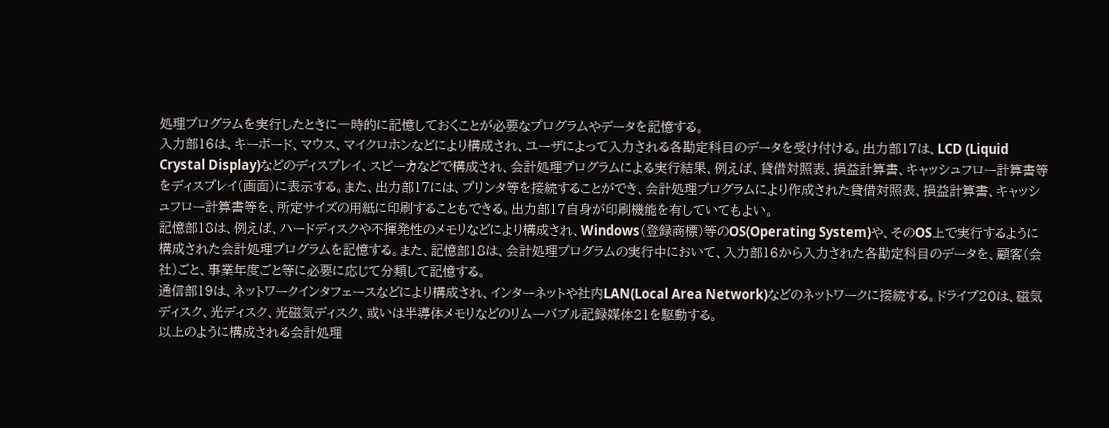処理プログラムを実行したときに一時的に記憶しておくことが必要なプログラムやデータを記憶する。
入力部16は、キーボード、マウス、マイクロホンなどにより構成され、ユーザによって入力される各勘定科目のデータを受け付ける。出力部17は、LCD (Liquid Crystal Display)などのディスプレイ、スピーカなどで構成され、会計処理プログラムによる実行結果、例えば、貸借対照表、損益計算書、キャッシュフロー計算書等をディスプレイ(画面)に表示する。また、出力部17には、プリンタ等を接続することができ、会計処理プログラムにより作成された貸借対照表、損益計算書、キャッシュフロー計算書等を、所定サイズの用紙に印刷することもできる。出力部17自身が印刷機能を有していてもよい。
記憶部18は、例えば、ハードディスクや不揮発性のメモリなどにより構成され、Windows(登録商標)等のOS(Operating System)や、そのOS上で実行するように構成された会計処理プログラムを記憶する。また、記憶部18は、会計処理プログラムの実行中において、入力部16から入力された各勘定科目のデータを、顧客(会社)ごと、事業年度ごと等に必要に応じて分類して記憶する。
通信部19は、ネットワークインタフェースなどにより構成され、インターネットや社内LAN(Local Area Network)などのネットワークに接続する。ドライブ20は、磁気ディスク、光ディスク、光磁気ディスク、或いは半導体メモリなどのリムーバブル記録媒体21を駆動する。
以上のように構成される会計処理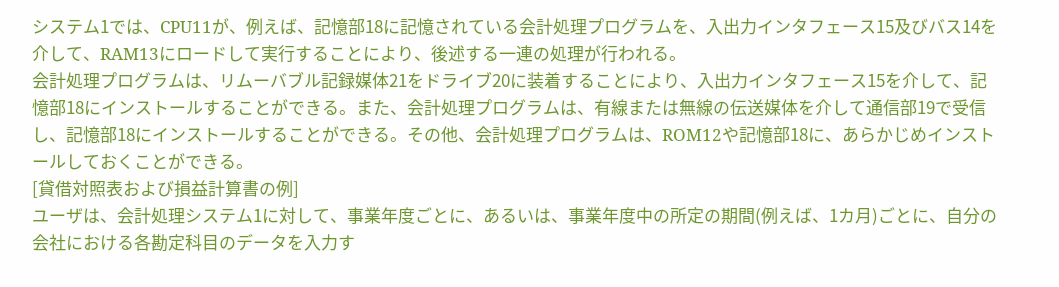システム1では、CPU11が、例えば、記憶部18に記憶されている会計処理プログラムを、入出力インタフェース15及びバス14を介して、RAM13にロードして実行することにより、後述する一連の処理が行われる。
会計処理プログラムは、リムーバブル記録媒体21をドライブ20に装着することにより、入出力インタフェース15を介して、記憶部18にインストールすることができる。また、会計処理プログラムは、有線または無線の伝送媒体を介して通信部19で受信し、記憶部18にインストールすることができる。その他、会計処理プログラムは、ROM12や記憶部18に、あらかじめインストールしておくことができる。
[貸借対照表および損益計算書の例]
ユーザは、会計処理システム1に対して、事業年度ごとに、あるいは、事業年度中の所定の期間(例えば、1カ月)ごとに、自分の会社における各勘定科目のデータを入力す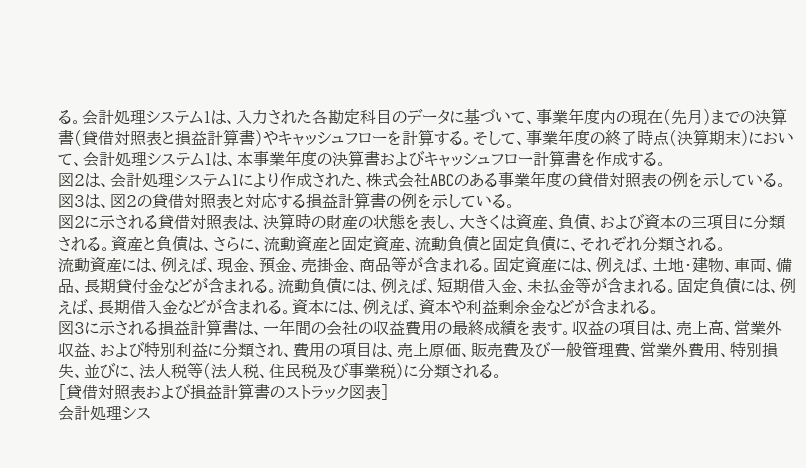る。会計処理システム1は、入力された各勘定科目のデータに基づいて、事業年度内の現在(先月)までの決算書(貸借対照表と損益計算書)やキャッシュフローを計算する。そして、事業年度の終了時点(決算期末)において、会計処理システム1は、本事業年度の決算書およびキャッシュフロー計算書を作成する。
図2は、会計処理システム1により作成された、株式会社ABCのある事業年度の貸借対照表の例を示している。図3は、図2の貸借対照表と対応する損益計算書の例を示している。
図2に示される貸借対照表は、決算時の財産の状態を表し、大きくは資産、負債、および資本の三項目に分類される。資産と負債は、さらに、流動資産と固定資産、流動負債と固定負債に、それぞれ分類される。
流動資産には、例えば、現金、預金、売掛金、商品等が含まれる。固定資産には、例えば、土地・建物、車両、備品、長期貸付金などが含まれる。流動負債には、例えば、短期借入金、未払金等が含まれる。固定負債には、例えば、長期借入金などが含まれる。資本には、例えば、資本や利益剰余金などが含まれる。
図3に示される損益計算書は、一年間の会社の収益費用の最終成績を表す。収益の項目は、売上高、営業外収益、および特別利益に分類され、費用の項目は、売上原価、販売費及び一般管理費、営業外費用、特別損失、並びに、法人税等(法人税、住民税及び事業税)に分類される。
[貸借対照表および損益計算書のストラック図表]
会計処理シス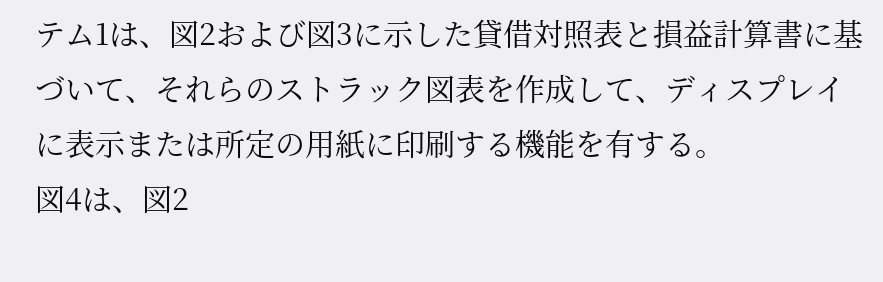テム1は、図2および図3に示した貸借対照表と損益計算書に基づいて、それらのストラック図表を作成して、ディスプレイに表示または所定の用紙に印刷する機能を有する。
図4は、図2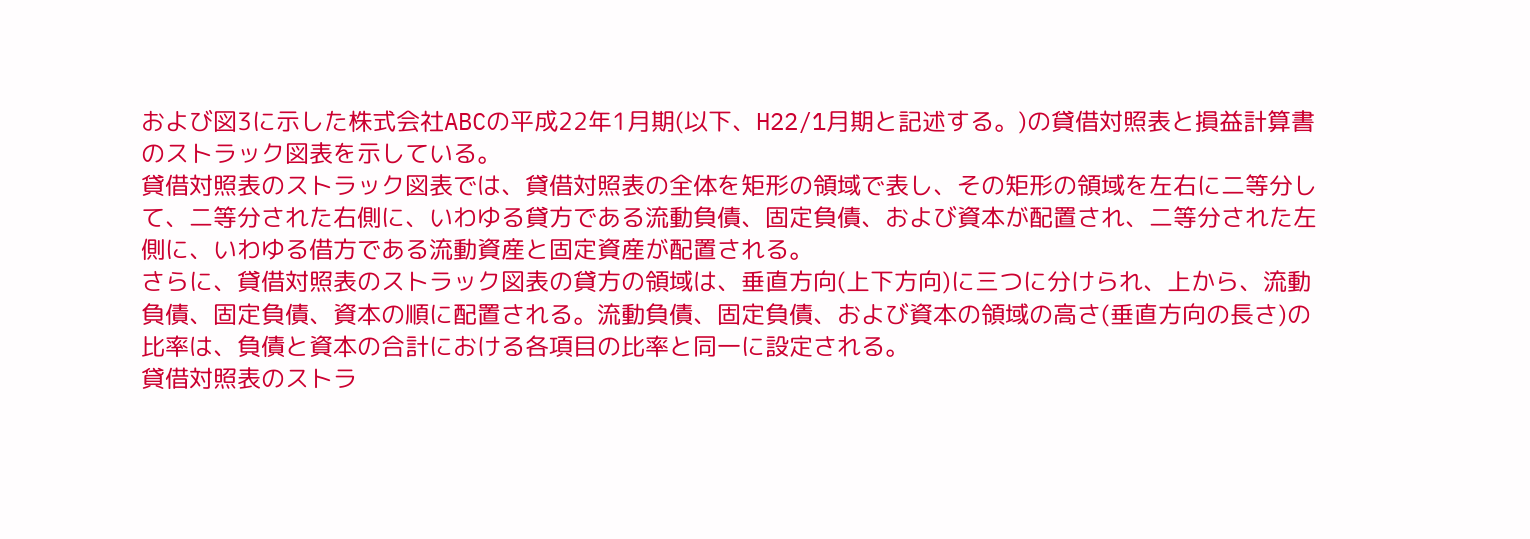および図3に示した株式会社ABCの平成22年1月期(以下、H22/1月期と記述する。)の貸借対照表と損益計算書のストラック図表を示している。
貸借対照表のストラック図表では、貸借対照表の全体を矩形の領域で表し、その矩形の領域を左右に二等分して、二等分された右側に、いわゆる貸方である流動負債、固定負債、および資本が配置され、二等分された左側に、いわゆる借方である流動資産と固定資産が配置される。
さらに、貸借対照表のストラック図表の貸方の領域は、垂直方向(上下方向)に三つに分けられ、上から、流動負債、固定負債、資本の順に配置される。流動負債、固定負債、および資本の領域の高さ(垂直方向の長さ)の比率は、負債と資本の合計における各項目の比率と同一に設定される。
貸借対照表のストラ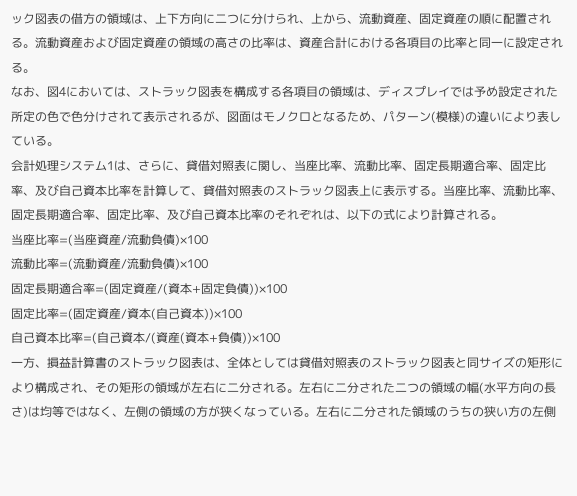ック図表の借方の領域は、上下方向に二つに分けられ、上から、流動資産、固定資産の順に配置される。流動資産および固定資産の領域の高さの比率は、資産合計における各項目の比率と同一に設定される。
なお、図4においては、ストラック図表を構成する各項目の領域は、ディスプレイでは予め設定された所定の色で色分けされて表示されるが、図面はモノクロとなるため、パターン(模様)の違いにより表している。
会計処理システム1は、さらに、貸借対照表に関し、当座比率、流動比率、固定長期適合率、固定比率、及び自己資本比率を計算して、貸借対照表のストラック図表上に表示する。当座比率、流動比率、固定長期適合率、固定比率、及び自己資本比率のそれぞれは、以下の式により計算される。
当座比率=(当座資産/流動負債)×100
流動比率=(流動資産/流動負債)×100
固定長期適合率=(固定資産/(資本+固定負債))×100
固定比率=(固定資産/資本(自己資本))×100
自己資本比率=(自己資本/(資産(資本+負債))×100
一方、損益計算書のストラック図表は、全体としては貸借対照表のストラック図表と同サイズの矩形により構成され、その矩形の領域が左右に二分される。左右に二分された二つの領域の幅(水平方向の長さ)は均等ではなく、左側の領域の方が狭くなっている。左右に二分された領域のうちの狭い方の左側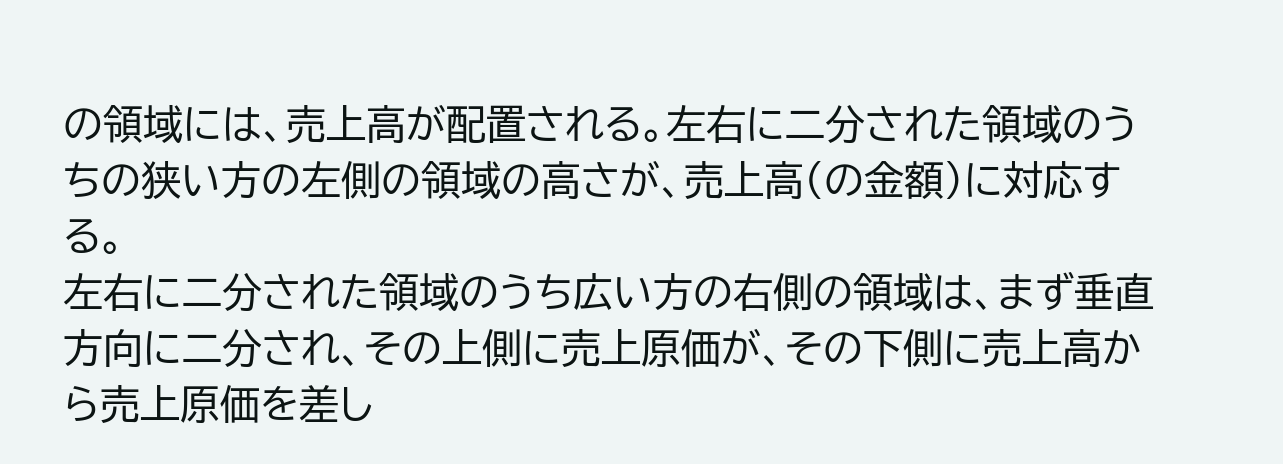の領域には、売上高が配置される。左右に二分された領域のうちの狭い方の左側の領域の高さが、売上高(の金額)に対応する。
左右に二分された領域のうち広い方の右側の領域は、まず垂直方向に二分され、その上側に売上原価が、その下側に売上高から売上原価を差し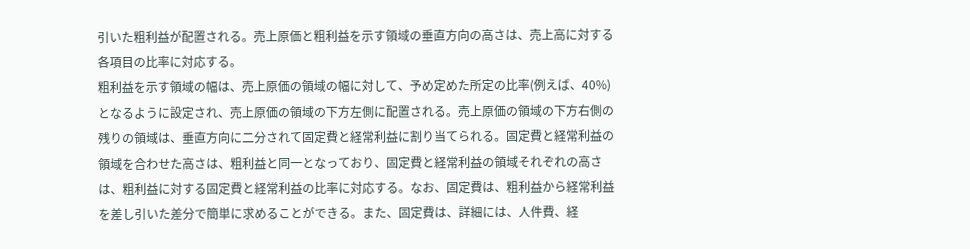引いた粗利益が配置される。売上原価と粗利益を示す領域の垂直方向の高さは、売上高に対する各項目の比率に対応する。
粗利益を示す領域の幅は、売上原価の領域の幅に対して、予め定めた所定の比率(例えば、40%)となるように設定され、売上原価の領域の下方左側に配置される。売上原価の領域の下方右側の残りの領域は、垂直方向に二分されて固定費と経常利益に割り当てられる。固定費と経常利益の領域を合わせた高さは、粗利益と同一となっており、固定費と経常利益の領域それぞれの高さは、粗利益に対する固定費と経常利益の比率に対応する。なお、固定費は、粗利益から経常利益を差し引いた差分で簡単に求めることができる。また、固定費は、詳細には、人件費、経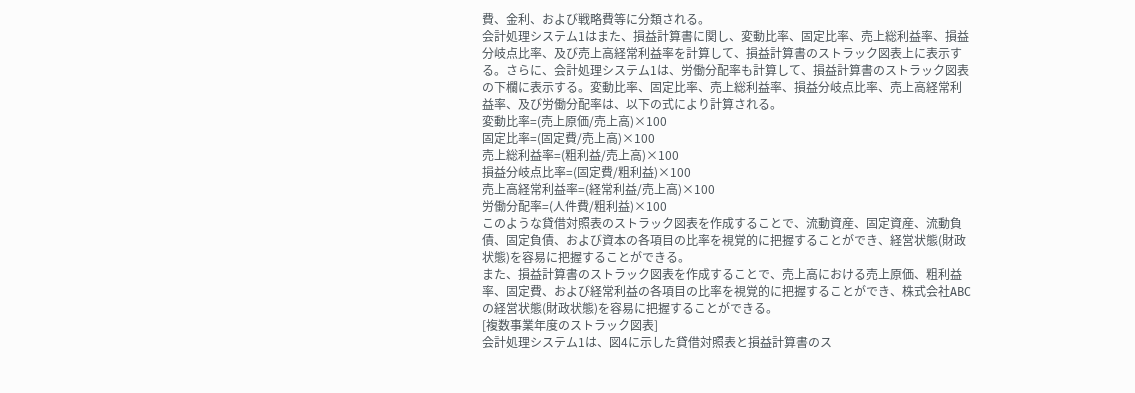費、金利、および戦略費等に分類される。
会計処理システム1はまた、損益計算書に関し、変動比率、固定比率、売上総利益率、損益分岐点比率、及び売上高経常利益率を計算して、損益計算書のストラック図表上に表示する。さらに、会計処理システム1は、労働分配率も計算して、損益計算書のストラック図表の下欄に表示する。変動比率、固定比率、売上総利益率、損益分岐点比率、売上高経常利益率、及び労働分配率は、以下の式により計算される。
変動比率=(売上原価/売上高)×100
固定比率=(固定費/売上高)×100
売上総利益率=(粗利益/売上高)×100
損益分岐点比率=(固定費/粗利益)×100
売上高経常利益率=(経常利益/売上高)×100
労働分配率=(人件費/粗利益)×100
このような貸借対照表のストラック図表を作成することで、流動資産、固定資産、流動負債、固定負債、および資本の各項目の比率を視覚的に把握することができ、経営状態(財政状態)を容易に把握することができる。
また、損益計算書のストラック図表を作成することで、売上高における売上原価、粗利益率、固定費、および経常利益の各項目の比率を視覚的に把握することができ、株式会社ABCの経営状態(財政状態)を容易に把握することができる。
[複数事業年度のストラック図表]
会計処理システム1は、図4に示した貸借対照表と損益計算書のス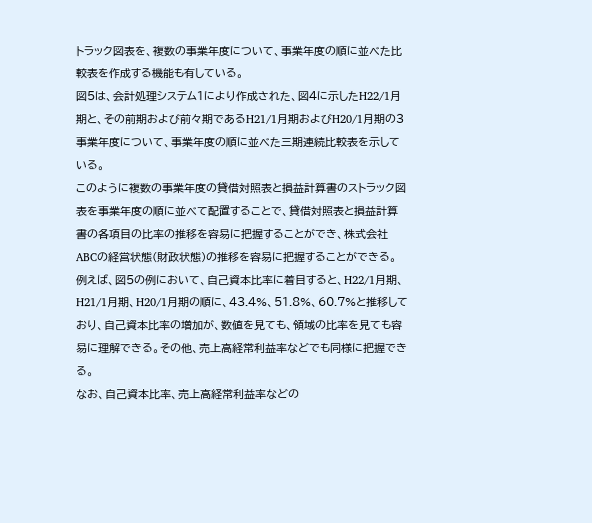トラック図表を、複数の事業年度について、事業年度の順に並べた比較表を作成する機能も有している。
図5は、会計処理システム1により作成された、図4に示したH22/1月期と、その前期および前々期であるH21/1月期およびH20/1月期の3事業年度について、事業年度の順に並べた三期連続比較表を示している。
このように複数の事業年度の貸借対照表と損益計算書のストラック図表を事業年度の順に並べて配置することで、貸借対照表と損益計算書の各項目の比率の推移を容易に把握することができ、株式会社ABCの経営状態(財政状態)の推移を容易に把握することができる。
例えば、図5の例において、自己資本比率に着目すると、H22/1月期、H21/1月期、H20/1月期の順に、43.4%、51.8%、60.7%と推移しており、自己資本比率の増加が、数値を見ても、領域の比率を見ても容易に理解できる。その他、売上高経常利益率などでも同様に把握できる。
なお、自己資本比率、売上高経常利益率などの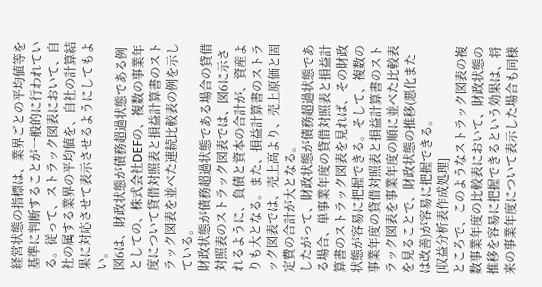経営状態の指標は、業界ごとの平均値等を基準に判断することが一般的に行われている。従って、ストラック図表において、自社の属する業界の平均値を、自社の計算結果に対応させて表示させるようにしてもよい。
図6は、財政状態が債務超過状態である例としての、株式会社DEFの、複数の事業年度について貸借対照表と損益計算書のストラック図表を並べた連続比較表の例を示している。
財政状態が債務超過状態である場合の貸借対照表のストラック図表では、図6に示されるように、負債と資本の合計が、資産よりも大となる。また、損益計算書のストラック図表では、売上高より、売上原価と固定費の合計が大となる。
したがって、財政状態が債務超過状態である場合、単事業年度の貸借対照表と損益計算書のストラック図表を見れば、その財政状態が容易に把握できる。そして、複数の事業年度の貸借対照表と損益計算書のストラック図表を事業年度の順に並べた比較表を見ることで、財政状態の推移(悪化または改善)が容易に把握できる。
[収益分析表作成処理]
ところで、このようなストラック図表の複数事業年度の比較表において、財政状態の推移を容易に把握できるという効果は、将来の事業年度について表示した場合も同様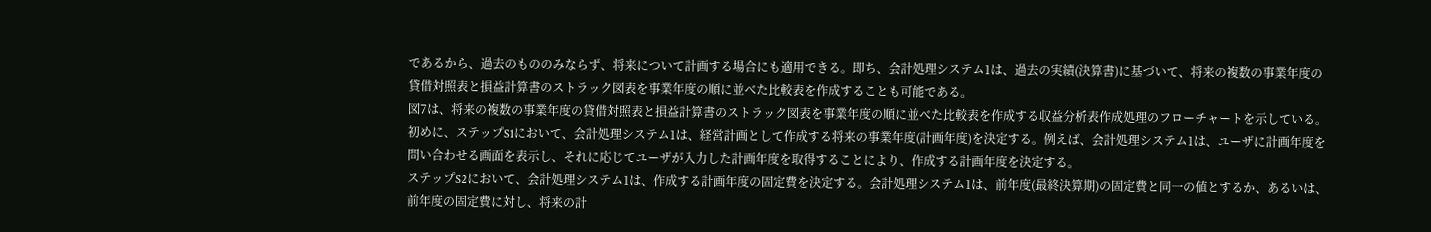であるから、過去のもののみならず、将来について計画する場合にも適用できる。即ち、会計処理システム1は、過去の実績(決算書)に基づいて、将来の複数の事業年度の貸借対照表と損益計算書のストラック図表を事業年度の順に並べた比較表を作成することも可能である。
図7は、将来の複数の事業年度の貸借対照表と損益計算書のストラック図表を事業年度の順に並べた比較表を作成する収益分析表作成処理のフローチャートを示している。
初めに、ステップS1において、会計処理システム1は、経営計画として作成する将来の事業年度(計画年度)を決定する。例えば、会計処理システム1は、ユーザに計画年度を問い合わせる画面を表示し、それに応じてユーザが入力した計画年度を取得することにより、作成する計画年度を決定する。
ステップS2において、会計処理システム1は、作成する計画年度の固定費を決定する。会計処理システム1は、前年度(最終決算期)の固定費と同一の値とするか、あるいは、前年度の固定費に対し、将来の計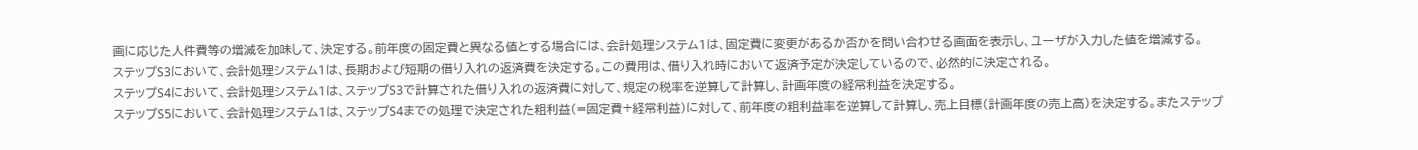画に応じた人件費等の増減を加味して、決定する。前年度の固定費と異なる値とする場合には、会計処理システム1は、固定費に変更があるか否かを問い合わせる画面を表示し、ユーザが入力した値を増減する。
ステップS3において、会計処理システム1は、長期および短期の借り入れの返済費を決定する。この費用は、借り入れ時において返済予定が決定しているので、必然的に決定される。
ステップS4において、会計処理システム1は、ステップS3で計算された借り入れの返済費に対して、規定の税率を逆算して計算し、計画年度の経常利益を決定する。
ステップS5において、会計処理システム1は、ステップS4までの処理で決定された粗利益(=固定費+経常利益)に対して、前年度の粗利益率を逆算して計算し、売上目標(計画年度の売上高)を決定する。またステップ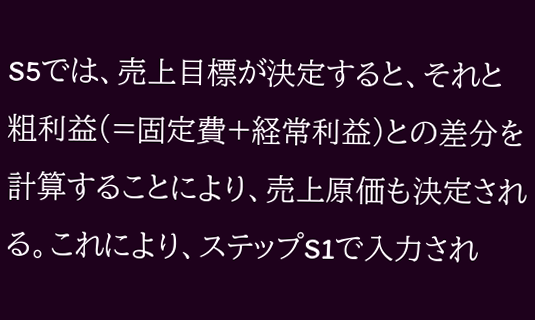S5では、売上目標が決定すると、それと粗利益(=固定費+経常利益)との差分を計算することにより、売上原価も決定される。これにより、ステップS1で入力され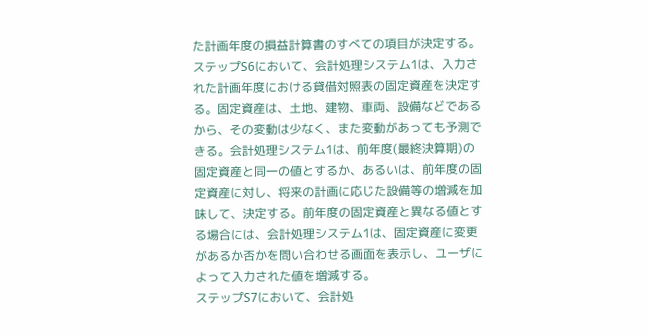た計画年度の損益計算書のすべての項目が決定する。
ステップS6において、会計処理システム1は、入力された計画年度における貸借対照表の固定資産を決定する。固定資産は、土地、建物、車両、設備などであるから、その変動は少なく、また変動があっても予測できる。会計処理システム1は、前年度(最終決算期)の固定資産と同一の値とするか、あるいは、前年度の固定資産に対し、将来の計画に応じた設備等の増減を加味して、決定する。前年度の固定資産と異なる値とする場合には、会計処理システム1は、固定資産に変更があるか否かを問い合わせる画面を表示し、ユーザによって入力された値を増減する。
ステップS7において、会計処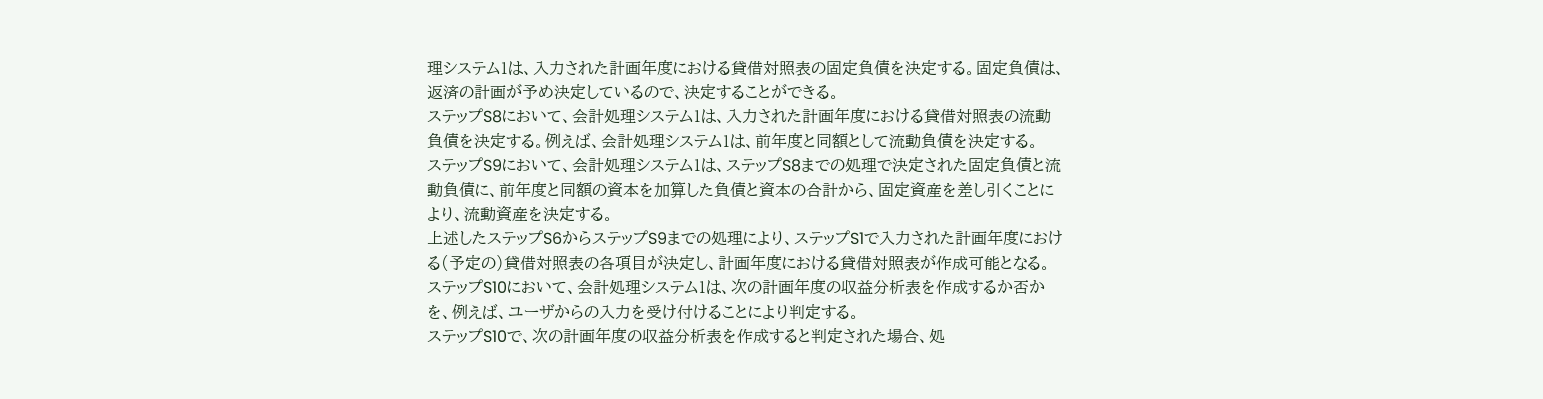理システム1は、入力された計画年度における貸借対照表の固定負債を決定する。固定負債は、返済の計画が予め決定しているので、決定することができる。
ステップS8において、会計処理システム1は、入力された計画年度における貸借対照表の流動負債を決定する。例えば、会計処理システム1は、前年度と同額として流動負債を決定する。
ステップS9において、会計処理システム1は、ステップS8までの処理で決定された固定負債と流動負債に、前年度と同額の資本を加算した負債と資本の合計から、固定資産を差し引くことにより、流動資産を決定する。
上述したステップS6からステップS9までの処理により、ステップS1で入力された計画年度における(予定の)貸借対照表の各項目が決定し、計画年度における貸借対照表が作成可能となる。
ステップS10において、会計処理システム1は、次の計画年度の収益分析表を作成するか否かを、例えば、ユーザからの入力を受け付けることにより判定する。
ステップS10で、次の計画年度の収益分析表を作成すると判定された場合、処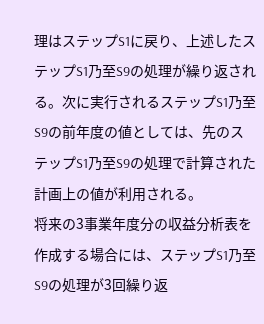理はステップS1に戻り、上述したステップS1乃至S9の処理が繰り返される。次に実行されるステップS1乃至S9の前年度の値としては、先のステップS1乃至S9の処理で計算された計画上の値が利用される。
将来の3事業年度分の収益分析表を作成する場合には、ステップS1乃至S9の処理が3回繰り返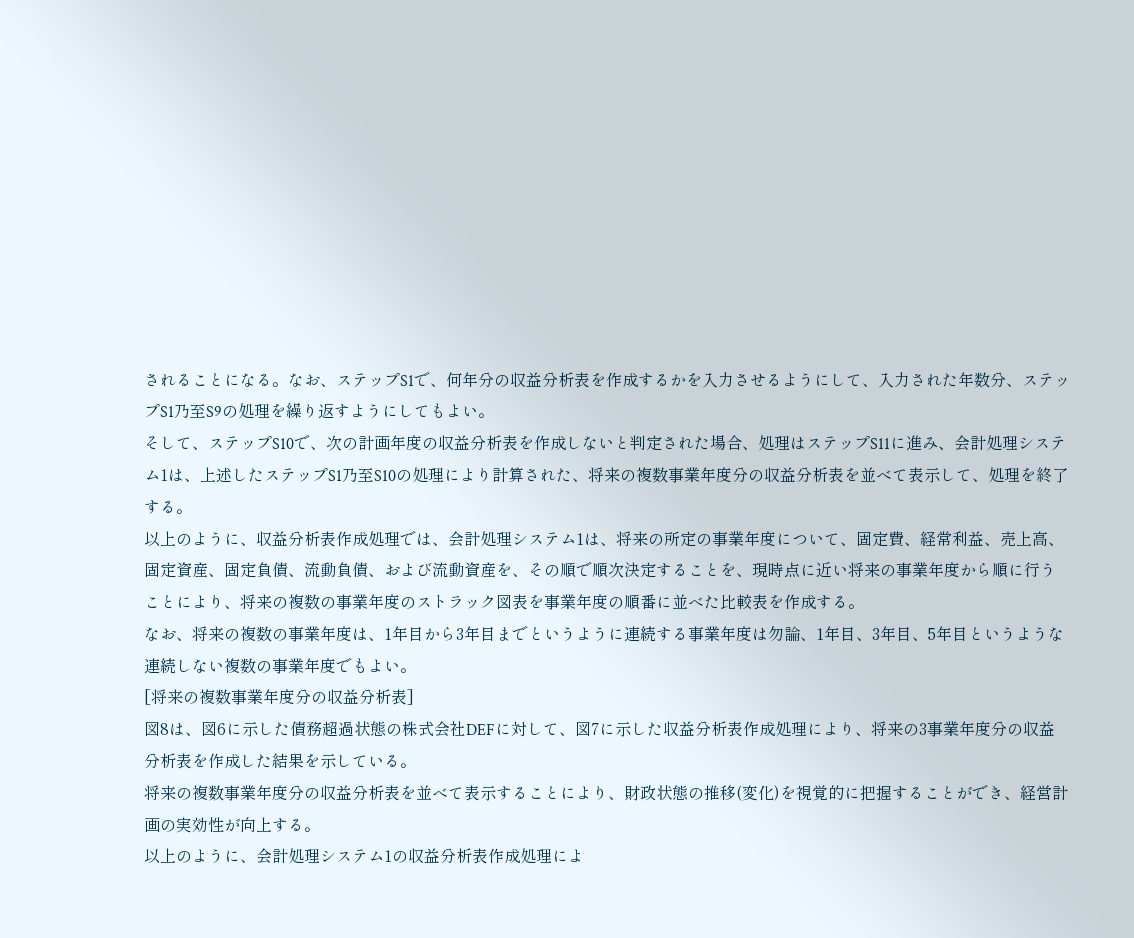されることになる。なお、ステップS1で、何年分の収益分析表を作成するかを入力させるようにして、入力された年数分、ステップS1乃至S9の処理を繰り返すようにしてもよい。
そして、ステップS10で、次の計画年度の収益分析表を作成しないと判定された場合、処理はステップS11に進み、会計処理システム1は、上述したステップS1乃至S10の処理により計算された、将来の複数事業年度分の収益分析表を並べて表示して、処理を終了する。
以上のように、収益分析表作成処理では、会計処理システム1は、将来の所定の事業年度について、固定費、経常利益、売上高、固定資産、固定負債、流動負債、および流動資産を、その順で順次決定することを、現時点に近い将来の事業年度から順に行うことにより、将来の複数の事業年度のストラック図表を事業年度の順番に並べた比較表を作成する。
なお、将来の複数の事業年度は、1年目から3年目までというように連続する事業年度は勿論、1年目、3年目、5年目というような連続しない複数の事業年度でもよい。
[将来の複数事業年度分の収益分析表]
図8は、図6に示した債務超過状態の株式会社DEFに対して、図7に示した収益分析表作成処理により、将来の3事業年度分の収益分析表を作成した結果を示している。
将来の複数事業年度分の収益分析表を並べて表示することにより、財政状態の推移(変化)を視覚的に把握することができ、経営計画の実効性が向上する。
以上のように、会計処理システム1の収益分析表作成処理によ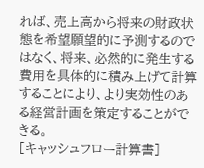れば、売上高から将来の財政状態を希望願望的に予測するのではなく、将来、必然的に発生する費用を具体的に積み上げて計算することにより、より実効性のある経営計画を策定することができる。
[キャッシュフロー計算書]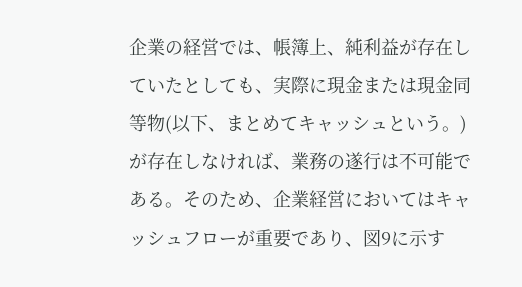企業の経営では、帳簿上、純利益が存在していたとしても、実際に現金または現金同等物(以下、まとめてキャッシュという。)が存在しなければ、業務の遂行は不可能である。そのため、企業経営においてはキャッシュフローが重要であり、図9に示す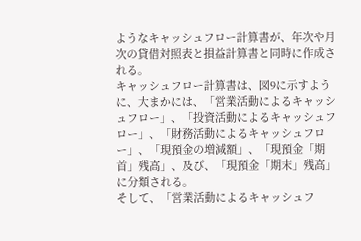ようなキャッシュフロー計算書が、年次や月次の貸借対照表と損益計算書と同時に作成される。
キャッシュフロー計算書は、図9に示すように、大まかには、「営業活動によるキャッシュフロー」、「投資活動によるキャッシュフロー」、「財務活動によるキャッシュフロー」、「現預金の増減額」、「現預金「期首」残高」、及び、「現預金「期末」残高」に分類される。
そして、「営業活動によるキャッシュフ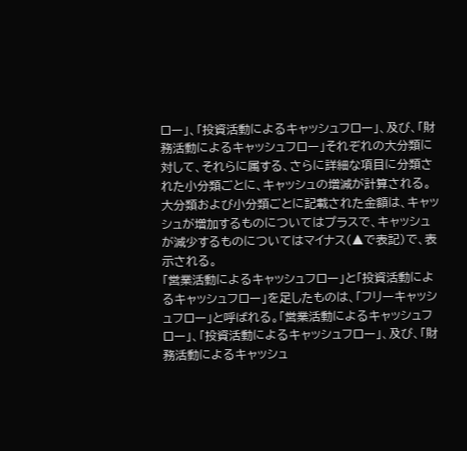ロー」、「投資活動によるキャッシュフロー」、及び、「財務活動によるキャッシュフロー」それぞれの大分類に対して、それらに属する、さらに詳細な項目に分類された小分類ごとに、キャッシュの増減が計算される。
大分類および小分類ごとに記載された金額は、キャッシュが増加するものについてはプラスで、キャッシュが減少するものについてはマイナス(▲で表記)で、表示される。
「営業活動によるキャッシュフロー」と「投資活動によるキャッシュフロー」を足したものは、「フリーキャッシュフロー」と呼ばれる。「営業活動によるキャッシュフロー」、「投資活動によるキャッシュフロー」、及び、「財務活動によるキャッシュ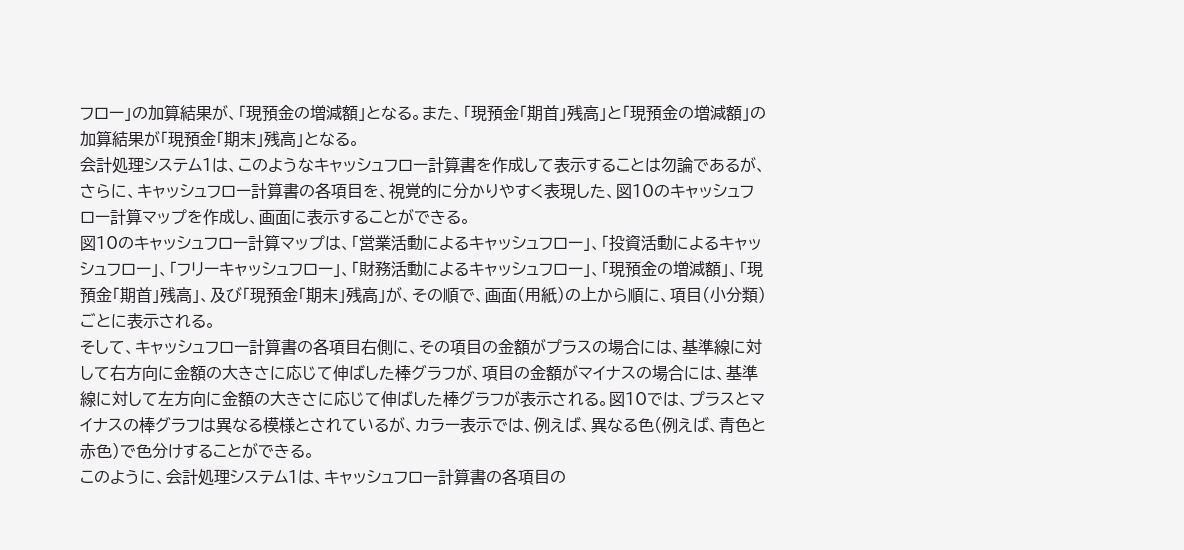フロー」の加算結果が、「現預金の増減額」となる。また、「現預金「期首」残高」と「現預金の増減額」の加算結果が「現預金「期末」残高」となる。
会計処理システム1は、このようなキャッシュフロー計算書を作成して表示することは勿論であるが、さらに、キャッシュフロー計算書の各項目を、視覚的に分かりやすく表現した、図10のキャッシュフロー計算マップを作成し、画面に表示することができる。
図10のキャッシュフロー計算マップは、「営業活動によるキャッシュフロー」、「投資活動によるキャッシュフロー」、「フリーキャッシュフロー」、「財務活動によるキャッシュフロー」、「現預金の増減額」、「現預金「期首」残高」、及び「現預金「期末」残高」が、その順で、画面(用紙)の上から順に、項目(小分類)ごとに表示される。
そして、キャッシュフロー計算書の各項目右側に、その項目の金額がプラスの場合には、基準線に対して右方向に金額の大きさに応じて伸ばした棒グラフが、項目の金額がマイナスの場合には、基準線に対して左方向に金額の大きさに応じて伸ばした棒グラフが表示される。図10では、プラスとマイナスの棒グラフは異なる模様とされているが、カラー表示では、例えば、異なる色(例えば、青色と赤色)で色分けすることができる。
このように、会計処理システム1は、キャッシュフロー計算書の各項目の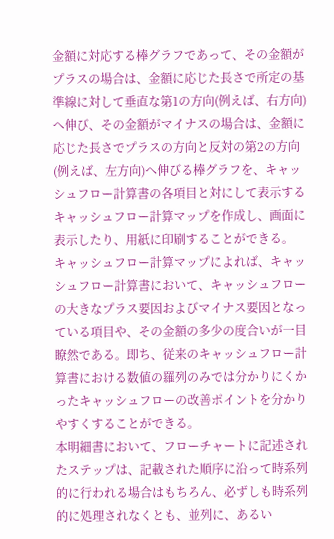金額に対応する棒グラフであって、その金額がプラスの場合は、金額に応じた長さで所定の基準線に対して垂直な第1の方向(例えば、右方向)へ伸び、その金額がマイナスの場合は、金額に応じた長さでプラスの方向と反対の第2の方向(例えば、左方向)へ伸びる棒グラフを、キャッシュフロー計算書の各項目と対にして表示するキャッシュフロー計算マップを作成し、画面に表示したり、用紙に印刷することができる。
キャッシュフロー計算マップによれば、キャッシュフロー計算書において、キャッシュフローの大きなプラス要因およびマイナス要因となっている項目や、その金額の多少の度合いが一目瞭然である。即ち、従来のキャッシュフロー計算書における数値の羅列のみでは分かりにくかったキャッシュフローの改善ポイントを分かりやすくすることができる。
本明細書において、フローチャートに記述されたステップは、記載された順序に沿って時系列的に行われる場合はもちろん、必ずしも時系列的に処理されなくとも、並列に、あるい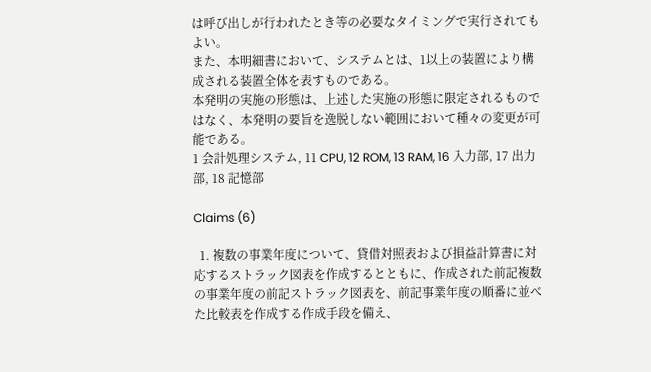は呼び出しが行われたとき等の必要なタイミングで実行されてもよい。
また、本明細書において、システムとは、1以上の装置により構成される装置全体を表すものである。
本発明の実施の形態は、上述した実施の形態に限定されるものではなく、本発明の要旨を逸脱しない範囲において種々の変更が可能である。
1 会計処理システム, 11 CPU, 12 ROM, 13 RAM, 16 入力部, 17 出力部, 18 記憶部

Claims (6)

  1. 複数の事業年度について、貸借対照表および損益計算書に対応するストラック図表を作成するとともに、作成された前記複数の事業年度の前記ストラック図表を、前記事業年度の順番に並べた比較表を作成する作成手段を備え、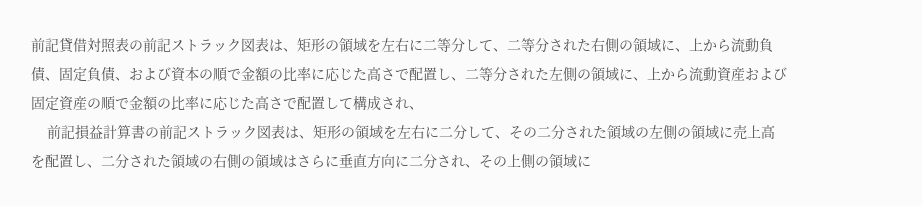前記貸借対照表の前記ストラック図表は、矩形の領域を左右に二等分して、二等分された右側の領域に、上から流動負債、固定負債、および資本の順で金額の比率に応じた高さで配置し、二等分された左側の領域に、上から流動資産および固定資産の順で金額の比率に応じた高さで配置して構成され、
    前記損益計算書の前記ストラック図表は、矩形の領域を左右に二分して、その二分された領域の左側の領域に売上高を配置し、二分された領域の右側の領域はさらに垂直方向に二分され、その上側の領域に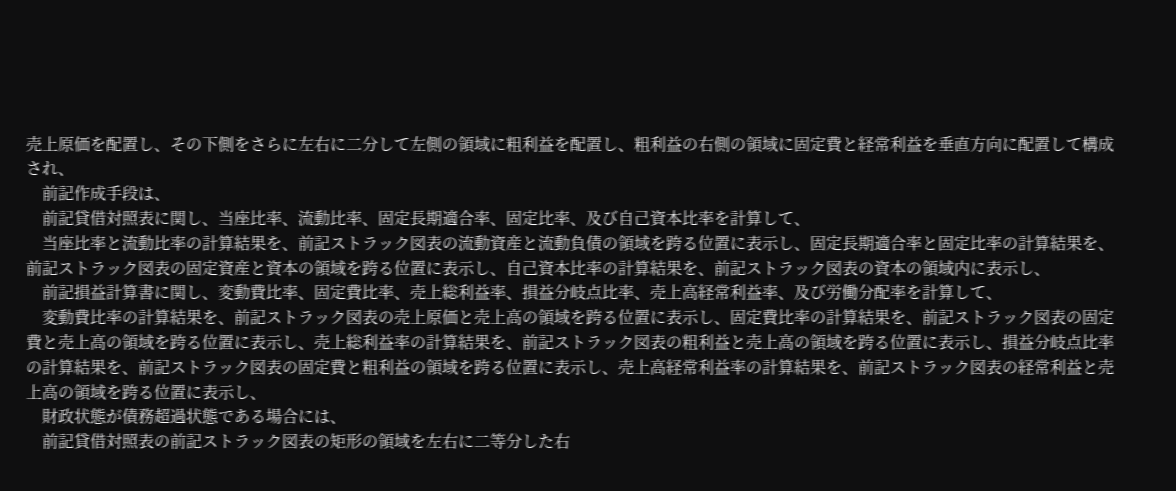売上原価を配置し、その下側をさらに左右に二分して左側の領域に粗利益を配置し、粗利益の右側の領域に固定費と経常利益を垂直方向に配置して構成され、
    前記作成手段は、
    前記貸借対照表に関し、当座比率、流動比率、固定長期適合率、固定比率、及び自己資本比率を計算して、
    当座比率と流動比率の計算結果を、前記ストラック図表の流動資産と流動負債の領域を跨る位置に表示し、固定長期適合率と固定比率の計算結果を、前記ストラック図表の固定資産と資本の領域を跨る位置に表示し、自己資本比率の計算結果を、前記ストラック図表の資本の領域内に表示し、
    前記損益計算書に関し、変動費比率、固定費比率、売上総利益率、損益分岐点比率、売上高経常利益率、及び労働分配率を計算して、
    変動費比率の計算結果を、前記ストラック図表の売上原価と売上高の領域を跨る位置に表示し、固定費比率の計算結果を、前記ストラック図表の固定費と売上高の領域を跨る位置に表示し、売上総利益率の計算結果を、前記ストラック図表の粗利益と売上高の領域を跨る位置に表示し、損益分岐点比率の計算結果を、前記ストラック図表の固定費と粗利益の領域を跨る位置に表示し、売上高経常利益率の計算結果を、前記ストラック図表の経常利益と売上高の領域を跨る位置に表示し、
    財政状態が債務超過状態である場合には、
    前記貸借対照表の前記ストラック図表の矩形の領域を左右に二等分した右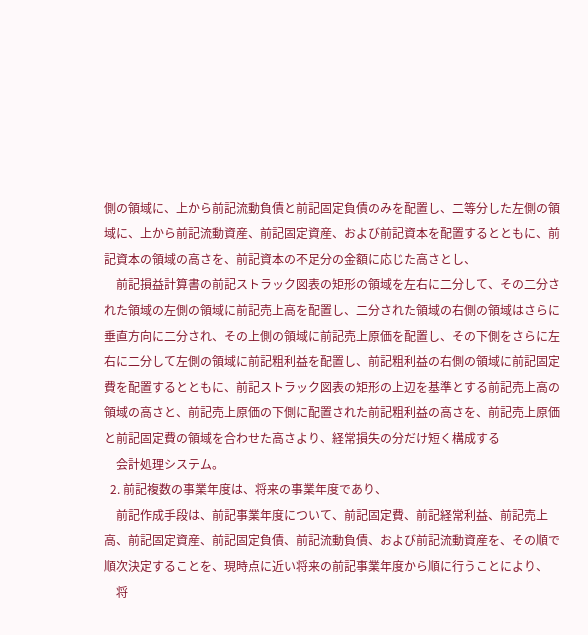側の領域に、上から前記流動負債と前記固定負債のみを配置し、二等分した左側の領域に、上から前記流動資産、前記固定資産、および前記資本を配置するとともに、前記資本の領域の高さを、前記資本の不足分の金額に応じた高さとし、
    前記損益計算書の前記ストラック図表の矩形の領域を左右に二分して、その二分された領域の左側の領域に前記売上高を配置し、二分された領域の右側の領域はさらに垂直方向に二分され、その上側の領域に前記売上原価を配置し、その下側をさらに左右に二分して左側の領域に前記粗利益を配置し、前記粗利益の右側の領域に前記固定費を配置するとともに、前記ストラック図表の矩形の上辺を基準とする前記売上高の領域の高さと、前記売上原価の下側に配置された前記粗利益の高さを、前記売上原価と前記固定費の領域を合わせた高さより、経常損失の分だけ短く構成する
    会計処理システム。
  2. 前記複数の事業年度は、将来の事業年度であり、
    前記作成手段は、前記事業年度について、前記固定費、前記経常利益、前記売上高、前記固定資産、前記固定負債、前記流動負債、および前記流動資産を、その順で順次決定することを、現時点に近い将来の前記事業年度から順に行うことにより、
    将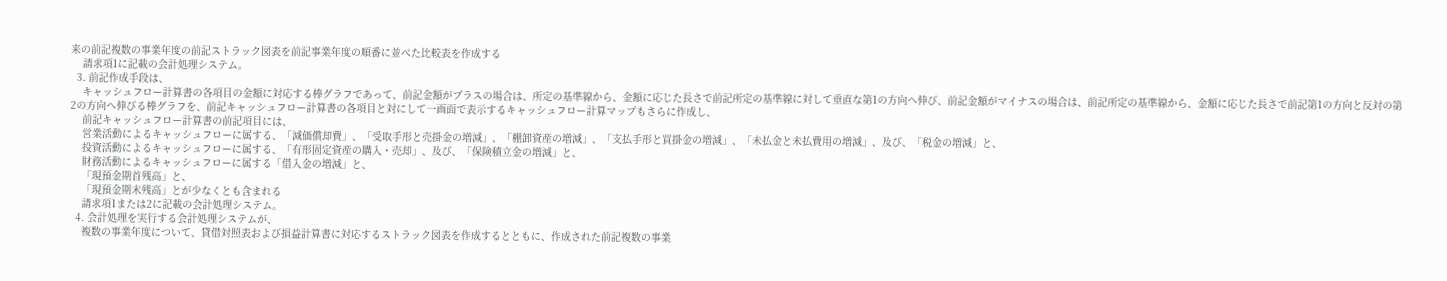来の前記複数の事業年度の前記ストラック図表を前記事業年度の順番に並べた比較表を作成する
    請求項1に記載の会計処理システム。
  3. 前記作成手段は、
    キャッシュフロー計算書の各項目の金額に対応する棒グラフであって、前記金額がプラスの場合は、所定の基準線から、金額に応じた長さで前記所定の基準線に対して垂直な第1の方向へ伸び、前記金額がマイナスの場合は、前記所定の基準線から、金額に応じた長さで前記第1の方向と反対の第2の方向へ伸びる棒グラフを、前記キャッシュフロー計算書の各項目と対にして一画面で表示するキャッシュフロー計算マップもさらに作成し、
    前記キャッシュフロー計算書の前記項目には、
    営業活動によるキャッシュフローに属する、「減価償却費」、「受取手形と売掛金の増減」、「棚卸資産の増減」、「支払手形と買掛金の増減」、「未払金と未払費用の増減」、及び、「税金の増減」と、
    投資活動によるキャッシュフローに属する、「有形固定資産の購入・売却」、及び、「保険積立金の増減」と、
    財務活動によるキャッシュフローに属する「借入金の増減」と、
    「現預金期首残高」と、
    「現預金期末残高」とが少なくとも含まれる
    請求項1または2に記載の会計処理システム。
  4. 会計処理を実行する会計処理システムが、
    複数の事業年度について、貸借対照表および損益計算書に対応するストラック図表を作成するとともに、作成された前記複数の事業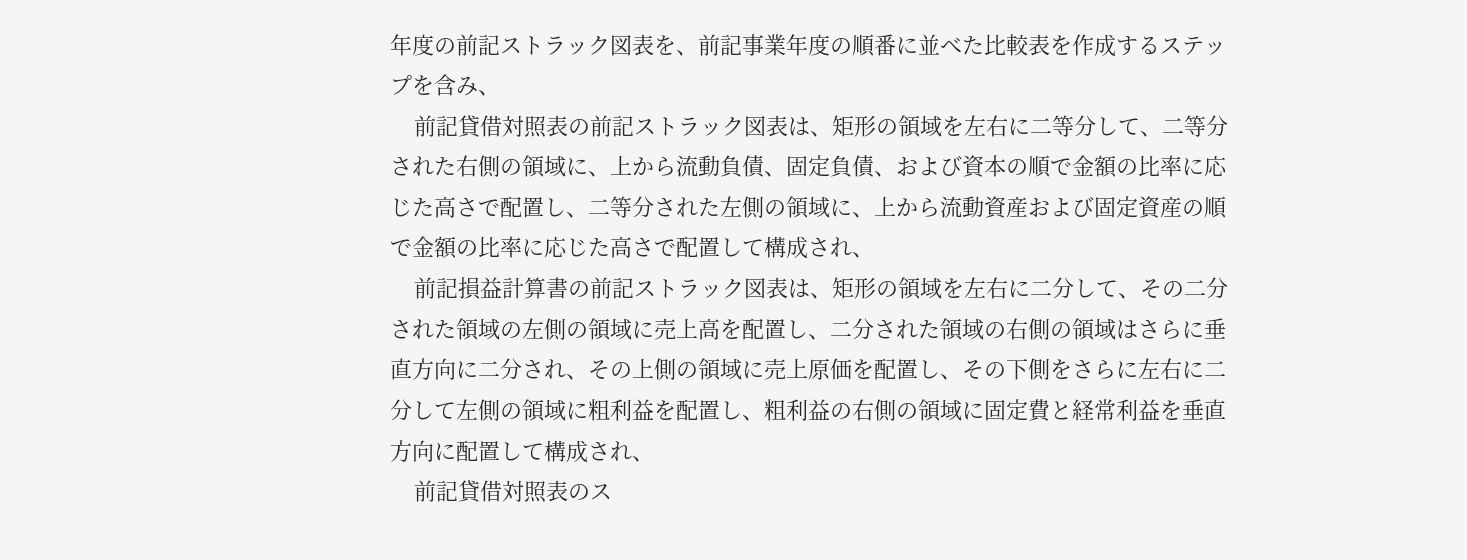年度の前記ストラック図表を、前記事業年度の順番に並べた比較表を作成するステップを含み、
    前記貸借対照表の前記ストラック図表は、矩形の領域を左右に二等分して、二等分された右側の領域に、上から流動負債、固定負債、および資本の順で金額の比率に応じた高さで配置し、二等分された左側の領域に、上から流動資産および固定資産の順で金額の比率に応じた高さで配置して構成され、
    前記損益計算書の前記ストラック図表は、矩形の領域を左右に二分して、その二分された領域の左側の領域に売上高を配置し、二分された領域の右側の領域はさらに垂直方向に二分され、その上側の領域に売上原価を配置し、その下側をさらに左右に二分して左側の領域に粗利益を配置し、粗利益の右側の領域に固定費と経常利益を垂直方向に配置して構成され、
    前記貸借対照表のス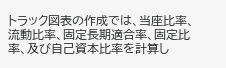トラック図表の作成では、当座比率、流動比率、固定長期適合率、固定比率、及び自己資本比率を計算し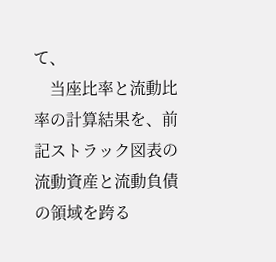て、
    当座比率と流動比率の計算結果を、前記ストラック図表の流動資産と流動負債の領域を跨る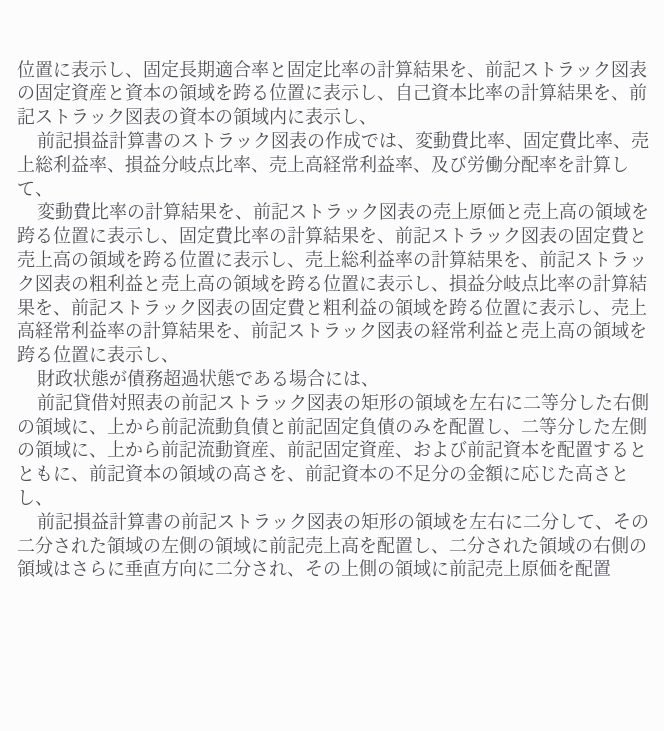位置に表示し、固定長期適合率と固定比率の計算結果を、前記ストラック図表の固定資産と資本の領域を跨る位置に表示し、自己資本比率の計算結果を、前記ストラック図表の資本の領域内に表示し、
    前記損益計算書のストラック図表の作成では、変動費比率、固定費比率、売上総利益率、損益分岐点比率、売上高経常利益率、及び労働分配率を計算して、
    変動費比率の計算結果を、前記ストラック図表の売上原価と売上高の領域を跨る位置に表示し、固定費比率の計算結果を、前記ストラック図表の固定費と売上高の領域を跨る位置に表示し、売上総利益率の計算結果を、前記ストラック図表の粗利益と売上高の領域を跨る位置に表示し、損益分岐点比率の計算結果を、前記ストラック図表の固定費と粗利益の領域を跨る位置に表示し、売上高経常利益率の計算結果を、前記ストラック図表の経常利益と売上高の領域を跨る位置に表示し、
    財政状態が債務超過状態である場合には、
    前記貸借対照表の前記ストラック図表の矩形の領域を左右に二等分した右側の領域に、上から前記流動負債と前記固定負債のみを配置し、二等分した左側の領域に、上から前記流動資産、前記固定資産、および前記資本を配置するとともに、前記資本の領域の高さを、前記資本の不足分の金額に応じた高さとし、
    前記損益計算書の前記ストラック図表の矩形の領域を左右に二分して、その二分された領域の左側の領域に前記売上高を配置し、二分された領域の右側の領域はさらに垂直方向に二分され、その上側の領域に前記売上原価を配置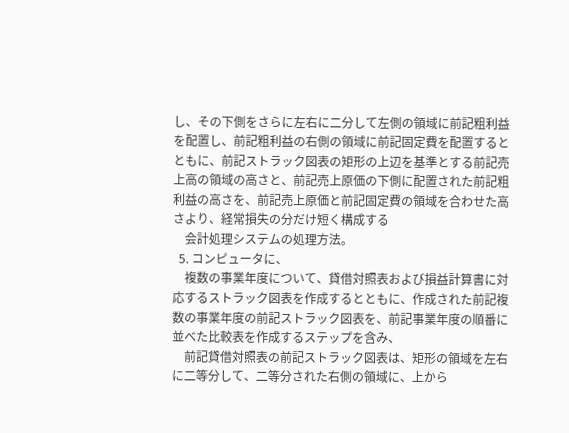し、その下側をさらに左右に二分して左側の領域に前記粗利益を配置し、前記粗利益の右側の領域に前記固定費を配置するとともに、前記ストラック図表の矩形の上辺を基準とする前記売上高の領域の高さと、前記売上原価の下側に配置された前記粗利益の高さを、前記売上原価と前記固定費の領域を合わせた高さより、経常損失の分だけ短く構成する
    会計処理システムの処理方法。
  5. コンピュータに、
    複数の事業年度について、貸借対照表および損益計算書に対応するストラック図表を作成するとともに、作成された前記複数の事業年度の前記ストラック図表を、前記事業年度の順番に並べた比較表を作成するステップを含み、
    前記貸借対照表の前記ストラック図表は、矩形の領域を左右に二等分して、二等分された右側の領域に、上から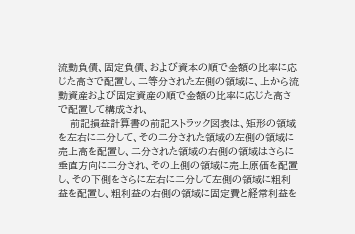流動負債、固定負債、および資本の順で金額の比率に応じた高さで配置し、二等分された左側の領域に、上から流動資産および固定資産の順で金額の比率に応じた高さで配置して構成され、
    前記損益計算書の前記ストラック図表は、矩形の領域を左右に二分して、その二分された領域の左側の領域に売上高を配置し、二分された領域の右側の領域はさらに垂直方向に二分され、その上側の領域に売上原価を配置し、その下側をさらに左右に二分して左側の領域に粗利益を配置し、粗利益の右側の領域に固定費と経常利益を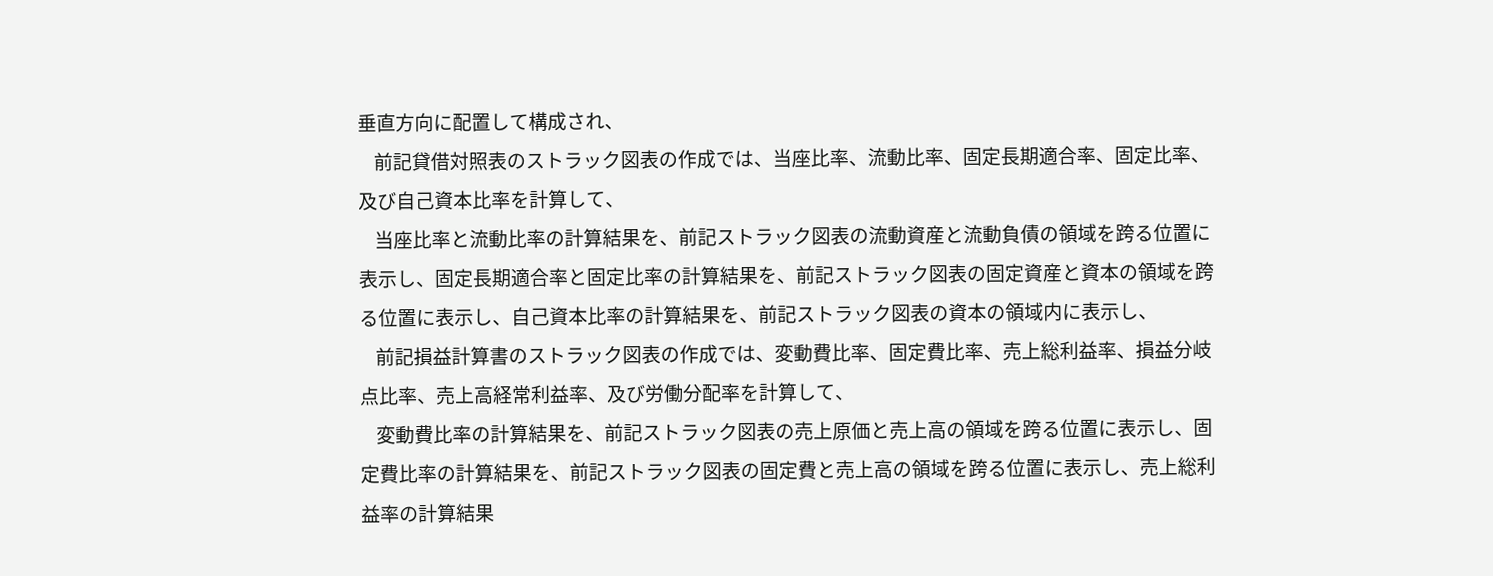垂直方向に配置して構成され、
    前記貸借対照表のストラック図表の作成では、当座比率、流動比率、固定長期適合率、固定比率、及び自己資本比率を計算して、
    当座比率と流動比率の計算結果を、前記ストラック図表の流動資産と流動負債の領域を跨る位置に表示し、固定長期適合率と固定比率の計算結果を、前記ストラック図表の固定資産と資本の領域を跨る位置に表示し、自己資本比率の計算結果を、前記ストラック図表の資本の領域内に表示し、
    前記損益計算書のストラック図表の作成では、変動費比率、固定費比率、売上総利益率、損益分岐点比率、売上高経常利益率、及び労働分配率を計算して、
    変動費比率の計算結果を、前記ストラック図表の売上原価と売上高の領域を跨る位置に表示し、固定費比率の計算結果を、前記ストラック図表の固定費と売上高の領域を跨る位置に表示し、売上総利益率の計算結果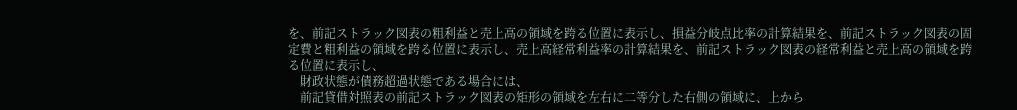を、前記ストラック図表の粗利益と売上高の領域を跨る位置に表示し、損益分岐点比率の計算結果を、前記ストラック図表の固定費と粗利益の領域を跨る位置に表示し、売上高経常利益率の計算結果を、前記ストラック図表の経常利益と売上高の領域を跨る位置に表示し、
    財政状態が債務超過状態である場合には、
    前記貸借対照表の前記ストラック図表の矩形の領域を左右に二等分した右側の領域に、上から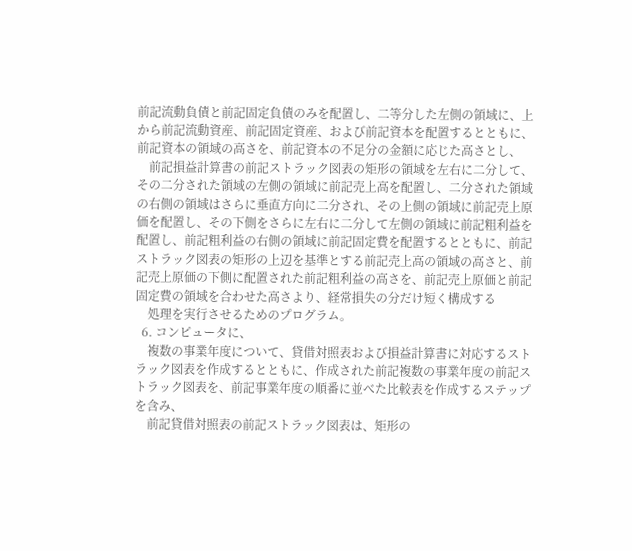前記流動負債と前記固定負債のみを配置し、二等分した左側の領域に、上から前記流動資産、前記固定資産、および前記資本を配置するとともに、前記資本の領域の高さを、前記資本の不足分の金額に応じた高さとし、
    前記損益計算書の前記ストラック図表の矩形の領域を左右に二分して、その二分された領域の左側の領域に前記売上高を配置し、二分された領域の右側の領域はさらに垂直方向に二分され、その上側の領域に前記売上原価を配置し、その下側をさらに左右に二分して左側の領域に前記粗利益を配置し、前記粗利益の右側の領域に前記固定費を配置するとともに、前記ストラック図表の矩形の上辺を基準とする前記売上高の領域の高さと、前記売上原価の下側に配置された前記粗利益の高さを、前記売上原価と前記固定費の領域を合わせた高さより、経常損失の分だけ短く構成する
    処理を実行させるためのプログラム。
  6. コンピュータに、
    複数の事業年度について、貸借対照表および損益計算書に対応するストラック図表を作成するとともに、作成された前記複数の事業年度の前記ストラック図表を、前記事業年度の順番に並べた比較表を作成するステップを含み、
    前記貸借対照表の前記ストラック図表は、矩形の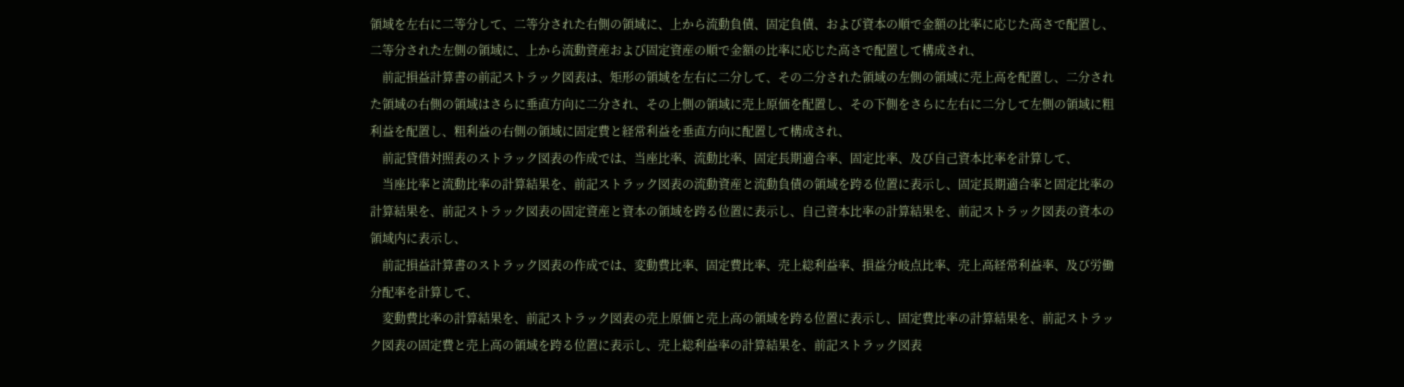領域を左右に二等分して、二等分された右側の領域に、上から流動負債、固定負債、および資本の順で金額の比率に応じた高さで配置し、二等分された左側の領域に、上から流動資産および固定資産の順で金額の比率に応じた高さで配置して構成され、
    前記損益計算書の前記ストラック図表は、矩形の領域を左右に二分して、その二分された領域の左側の領域に売上高を配置し、二分された領域の右側の領域はさらに垂直方向に二分され、その上側の領域に売上原価を配置し、その下側をさらに左右に二分して左側の領域に粗利益を配置し、粗利益の右側の領域に固定費と経常利益を垂直方向に配置して構成され、
    前記貸借対照表のストラック図表の作成では、当座比率、流動比率、固定長期適合率、固定比率、及び自己資本比率を計算して、
    当座比率と流動比率の計算結果を、前記ストラック図表の流動資産と流動負債の領域を跨る位置に表示し、固定長期適合率と固定比率の計算結果を、前記ストラック図表の固定資産と資本の領域を跨る位置に表示し、自己資本比率の計算結果を、前記ストラック図表の資本の領域内に表示し、
    前記損益計算書のストラック図表の作成では、変動費比率、固定費比率、売上総利益率、損益分岐点比率、売上高経常利益率、及び労働分配率を計算して、
    変動費比率の計算結果を、前記ストラック図表の売上原価と売上高の領域を跨る位置に表示し、固定費比率の計算結果を、前記ストラック図表の固定費と売上高の領域を跨る位置に表示し、売上総利益率の計算結果を、前記ストラック図表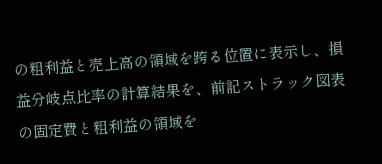の粗利益と売上高の領域を跨る位置に表示し、損益分岐点比率の計算結果を、前記ストラック図表の固定費と粗利益の領域を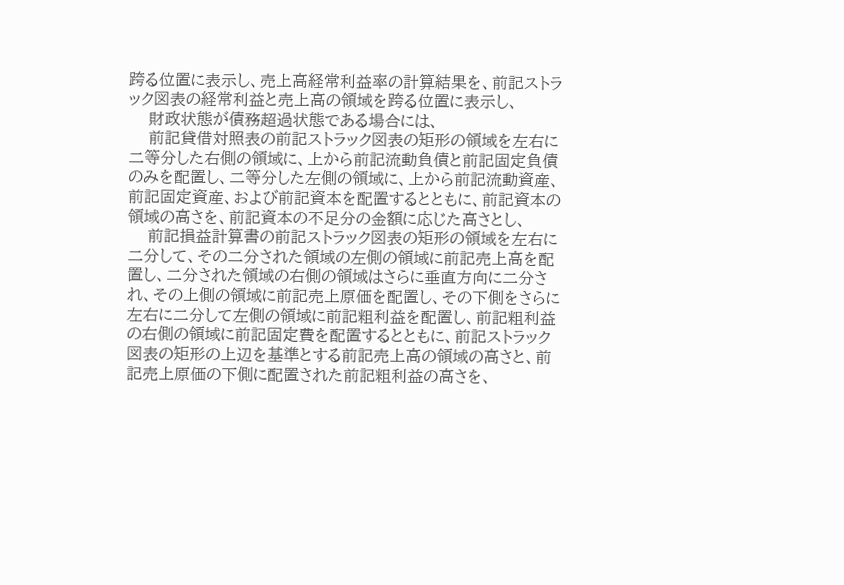跨る位置に表示し、売上高経常利益率の計算結果を、前記ストラック図表の経常利益と売上高の領域を跨る位置に表示し、
    財政状態が債務超過状態である場合には、
    前記貸借対照表の前記ストラック図表の矩形の領域を左右に二等分した右側の領域に、上から前記流動負債と前記固定負債のみを配置し、二等分した左側の領域に、上から前記流動資産、前記固定資産、および前記資本を配置するとともに、前記資本の領域の高さを、前記資本の不足分の金額に応じた高さとし、
    前記損益計算書の前記ストラック図表の矩形の領域を左右に二分して、その二分された領域の左側の領域に前記売上高を配置し、二分された領域の右側の領域はさらに垂直方向に二分され、その上側の領域に前記売上原価を配置し、その下側をさらに左右に二分して左側の領域に前記粗利益を配置し、前記粗利益の右側の領域に前記固定費を配置するとともに、前記ストラック図表の矩形の上辺を基準とする前記売上高の領域の高さと、前記売上原価の下側に配置された前記粗利益の高さを、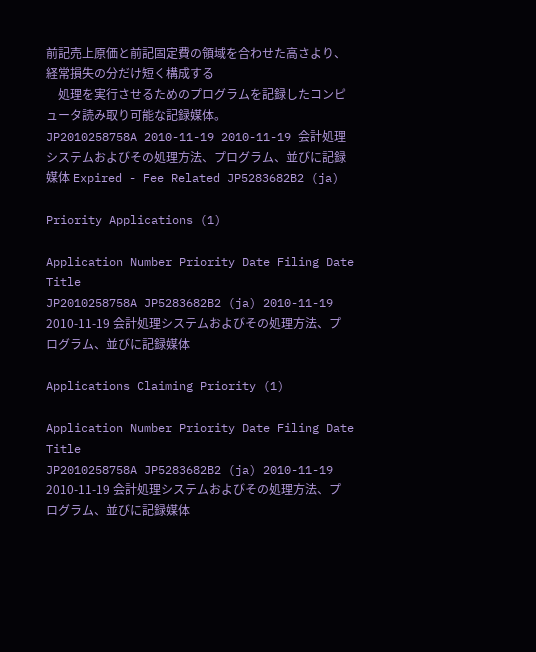前記売上原価と前記固定費の領域を合わせた高さより、経常損失の分だけ短く構成する
    処理を実行させるためのプログラムを記録したコンピュータ読み取り可能な記録媒体。
JP2010258758A 2010-11-19 2010-11-19 会計処理システムおよびその処理方法、プログラム、並びに記録媒体 Expired - Fee Related JP5283682B2 (ja)

Priority Applications (1)

Application Number Priority Date Filing Date Title
JP2010258758A JP5283682B2 (ja) 2010-11-19 2010-11-19 会計処理システムおよびその処理方法、プログラム、並びに記録媒体

Applications Claiming Priority (1)

Application Number Priority Date Filing Date Title
JP2010258758A JP5283682B2 (ja) 2010-11-19 2010-11-19 会計処理システムおよびその処理方法、プログラム、並びに記録媒体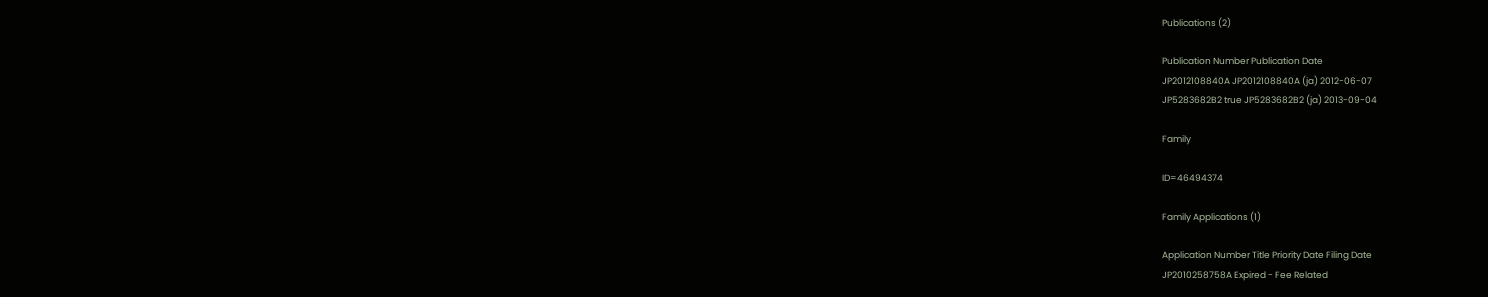Publications (2)

Publication Number Publication Date
JP2012108840A JP2012108840A (ja) 2012-06-07
JP5283682B2 true JP5283682B2 (ja) 2013-09-04

Family

ID=46494374

Family Applications (1)

Application Number Title Priority Date Filing Date
JP2010258758A Expired - Fee Related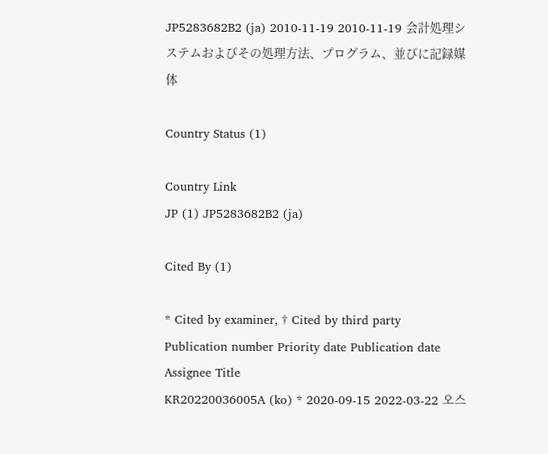JP5283682B2 (ja) 2010-11-19 2010-11-19 会計処理システムおよびその処理方法、プログラム、並びに記録媒体

Country Status (1)

Country Link
JP (1) JP5283682B2 (ja)

Cited By (1)

* Cited by examiner, † Cited by third party
Publication number Priority date Publication date Assignee Title
KR20220036005A (ko) * 2020-09-15 2022-03-22 오스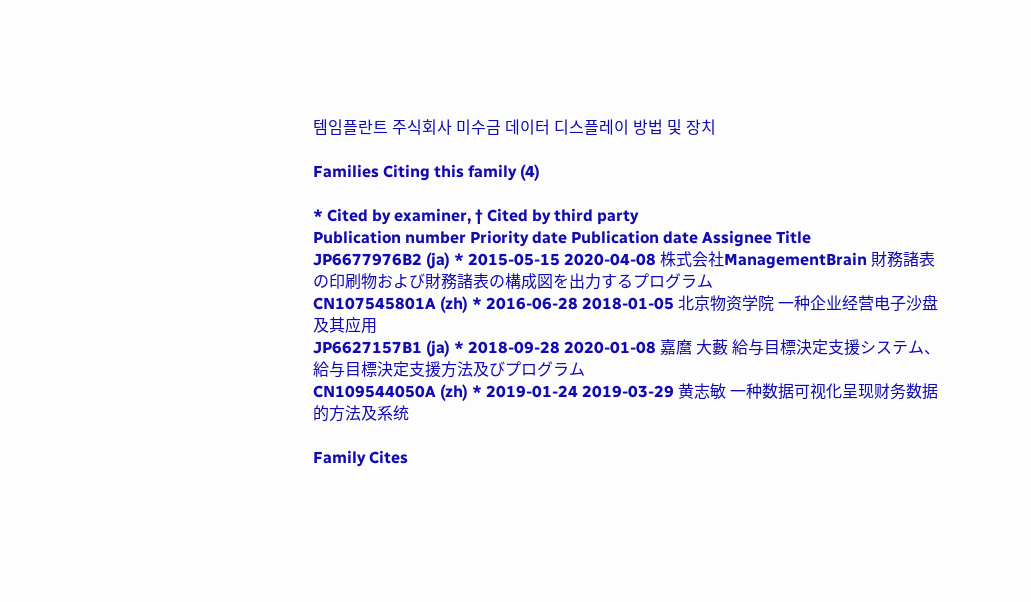템임플란트 주식회사 미수금 데이터 디스플레이 방법 및 장치

Families Citing this family (4)

* Cited by examiner, † Cited by third party
Publication number Priority date Publication date Assignee Title
JP6677976B2 (ja) * 2015-05-15 2020-04-08 株式会社ManagementBrain 財務諸表の印刷物および財務諸表の構成図を出力するプログラム
CN107545801A (zh) * 2016-06-28 2018-01-05 北京物资学院 一种企业经营电子沙盘及其应用
JP6627157B1 (ja) * 2018-09-28 2020-01-08 嘉麿 大藪 給与目標決定支援システム、給与目標決定支援方法及びプログラム
CN109544050A (zh) * 2019-01-24 2019-03-29 黄志敏 一种数据可视化呈现财务数据的方法及系统

Family Cites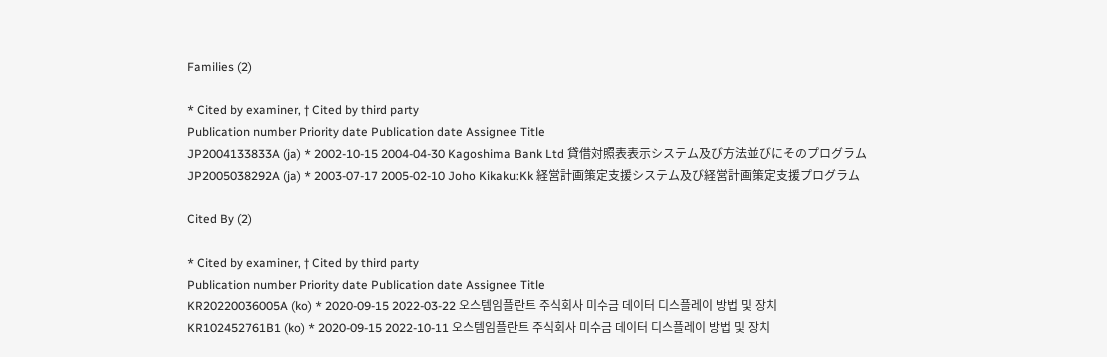Families (2)

* Cited by examiner, † Cited by third party
Publication number Priority date Publication date Assignee Title
JP2004133833A (ja) * 2002-10-15 2004-04-30 Kagoshima Bank Ltd 貸借対照表表示システム及び方法並びにそのプログラム
JP2005038292A (ja) * 2003-07-17 2005-02-10 Joho Kikaku:Kk 経営計画策定支援システム及び経営計画策定支援プログラム

Cited By (2)

* Cited by examiner, † Cited by third party
Publication number Priority date Publication date Assignee Title
KR20220036005A (ko) * 2020-09-15 2022-03-22 오스템임플란트 주식회사 미수금 데이터 디스플레이 방법 및 장치
KR102452761B1 (ko) * 2020-09-15 2022-10-11 오스템임플란트 주식회사 미수금 데이터 디스플레이 방법 및 장치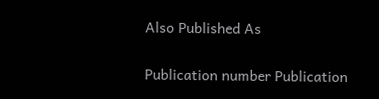Also Published As

Publication number Publication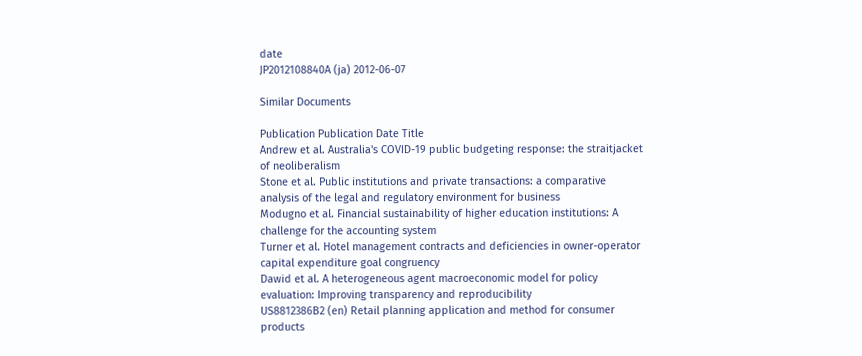date
JP2012108840A (ja) 2012-06-07

Similar Documents

Publication Publication Date Title
Andrew et al. Australia's COVID-19 public budgeting response: the straitjacket of neoliberalism
Stone et al. Public institutions and private transactions: a comparative analysis of the legal and regulatory environment for business
Modugno et al. Financial sustainability of higher education institutions: A challenge for the accounting system
Turner et al. Hotel management contracts and deficiencies in owner-operator capital expenditure goal congruency
Dawid et al. A heterogeneous agent macroeconomic model for policy evaluation: Improving transparency and reproducibility
US8812386B2 (en) Retail planning application and method for consumer products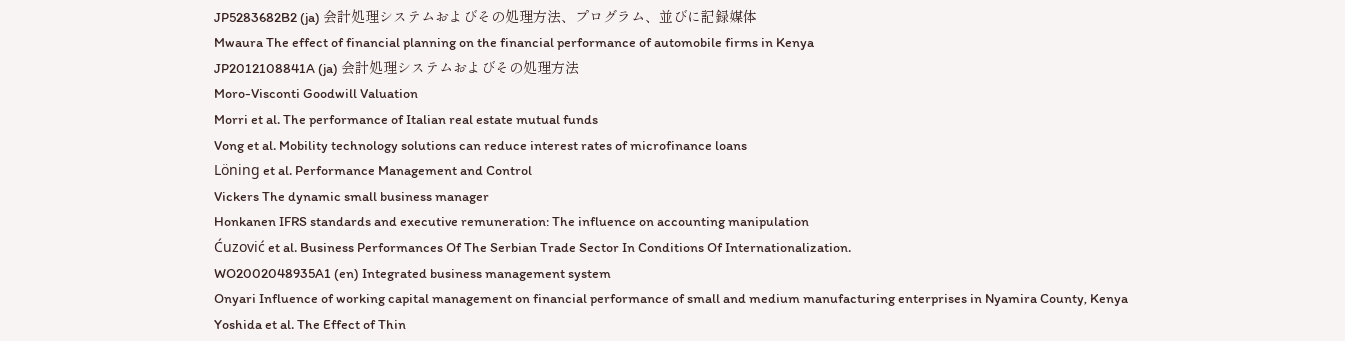JP5283682B2 (ja) 会計処理システムおよびその処理方法、プログラム、並びに記録媒体
Mwaura The effect of financial planning on the financial performance of automobile firms in Kenya
JP2012108841A (ja) 会計処理システムおよびその処理方法
Moro-Visconti Goodwill Valuation
Morri et al. The performance of Italian real estate mutual funds
Vong et al. Mobility technology solutions can reduce interest rates of microfinance loans
Löning et al. Performance Management and Control
Vickers The dynamic small business manager
Honkanen IFRS standards and executive remuneration: The influence on accounting manipulation
Ćuzović et al. Business Performances Of The Serbian Trade Sector In Conditions Of Internationalization.
WO2002048935A1 (en) Integrated business management system
Onyari Influence of working capital management on financial performance of small and medium manufacturing enterprises in Nyamira County, Kenya
Yoshida et al. The Effect of Thin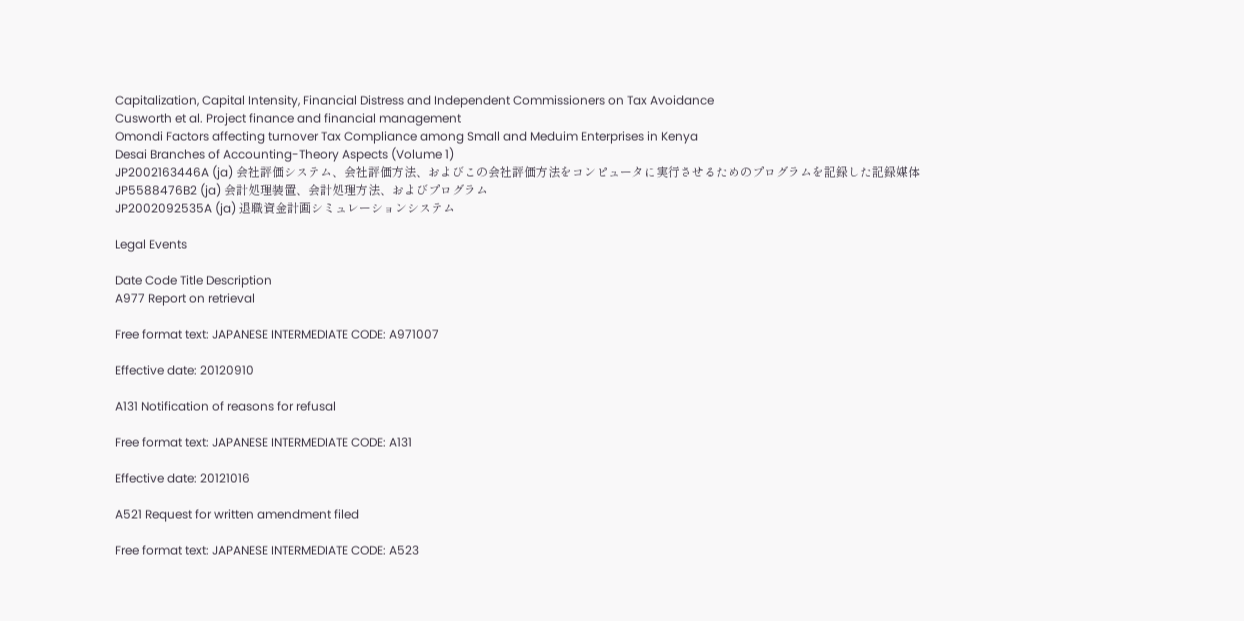Capitalization, Capital Intensity, Financial Distress and Independent Commissioners on Tax Avoidance
Cusworth et al. Project finance and financial management
Omondi Factors affecting turnover Tax Compliance among Small and Meduim Enterprises in Kenya
Desai Branches of Accounting-Theory Aspects (Volume 1)
JP2002163446A (ja) 会社評価システム、会社評価方法、およびこの会社評価方法をコンピュータに実行させるためのプログラムを記録した記録媒体
JP5588476B2 (ja) 会計処理装置、会計処理方法、およびプログラム
JP2002092535A (ja) 退職資金計画シミュレーションシステム

Legal Events

Date Code Title Description
A977 Report on retrieval

Free format text: JAPANESE INTERMEDIATE CODE: A971007

Effective date: 20120910

A131 Notification of reasons for refusal

Free format text: JAPANESE INTERMEDIATE CODE: A131

Effective date: 20121016

A521 Request for written amendment filed

Free format text: JAPANESE INTERMEDIATE CODE: A523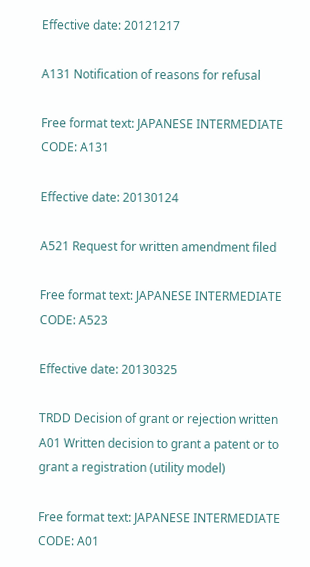Effective date: 20121217

A131 Notification of reasons for refusal

Free format text: JAPANESE INTERMEDIATE CODE: A131

Effective date: 20130124

A521 Request for written amendment filed

Free format text: JAPANESE INTERMEDIATE CODE: A523

Effective date: 20130325

TRDD Decision of grant or rejection written
A01 Written decision to grant a patent or to grant a registration (utility model)

Free format text: JAPANESE INTERMEDIATE CODE: A01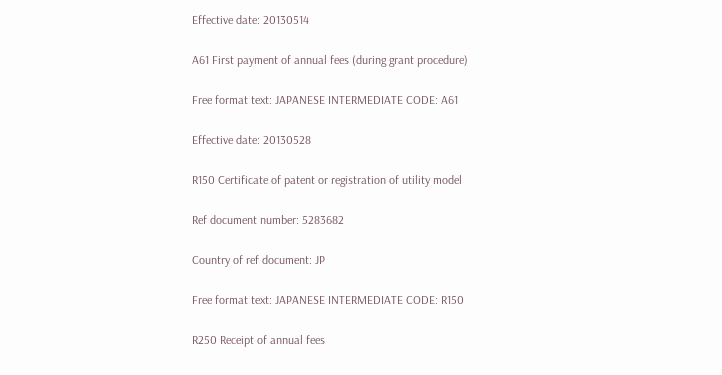Effective date: 20130514

A61 First payment of annual fees (during grant procedure)

Free format text: JAPANESE INTERMEDIATE CODE: A61

Effective date: 20130528

R150 Certificate of patent or registration of utility model

Ref document number: 5283682

Country of ref document: JP

Free format text: JAPANESE INTERMEDIATE CODE: R150

R250 Receipt of annual fees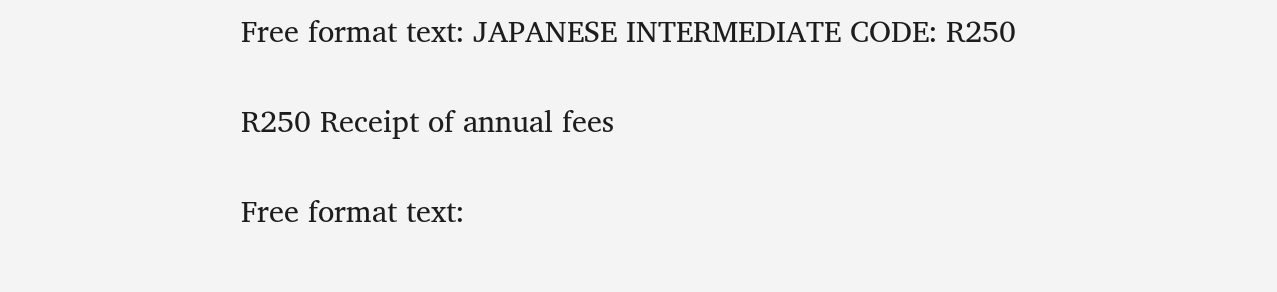Free format text: JAPANESE INTERMEDIATE CODE: R250

R250 Receipt of annual fees

Free format text: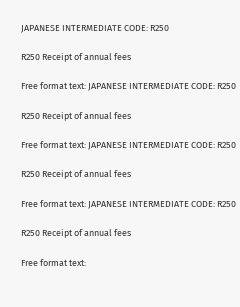JAPANESE INTERMEDIATE CODE: R250

R250 Receipt of annual fees

Free format text: JAPANESE INTERMEDIATE CODE: R250

R250 Receipt of annual fees

Free format text: JAPANESE INTERMEDIATE CODE: R250

R250 Receipt of annual fees

Free format text: JAPANESE INTERMEDIATE CODE: R250

R250 Receipt of annual fees

Free format text: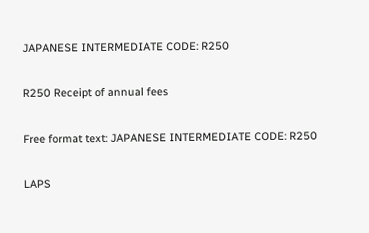JAPANESE INTERMEDIATE CODE: R250

R250 Receipt of annual fees

Free format text: JAPANESE INTERMEDIATE CODE: R250

LAPS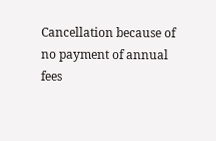Cancellation because of no payment of annual fees